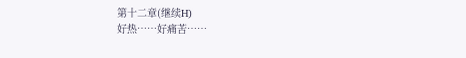第十二章(继续H)
好热……好痛苦……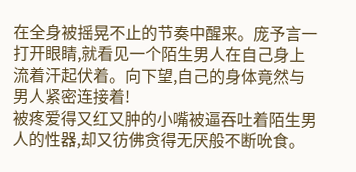在全身被摇晃不止的节奏中醒来。庞予言一打开眼睛,就看见一个陌生男人在自己身上流着汗起伏着。向下望,自己的身体竟然与男人紧密连接着!
被疼爱得又红又肿的小嘴被逼吞吐着陌生男人的性器,却又彷佛贪得无厌般不断吮食。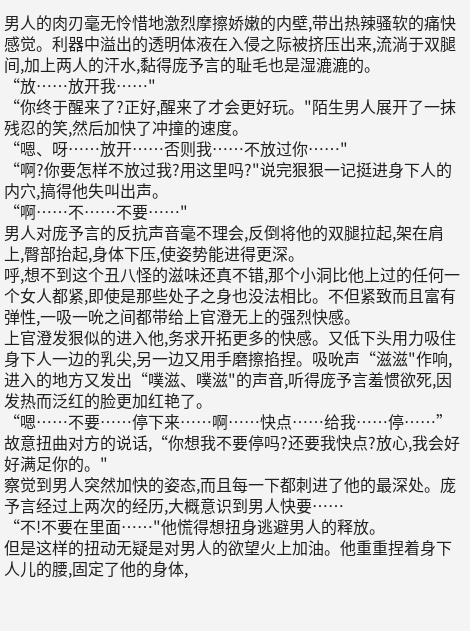男人的肉刃毫无怜惜地激烈摩擦娇嫩的内壁,带出热辣骚软的痛快感觉。利器中溢出的透明体液在入侵之际被挤压出来,流淌于双腿间,加上两人的汗水,黏得庞予言的耻毛也是湿漉漉的。
“放……放开我……"
“你终于醒来了?正好,醒来了才会更好玩。"陌生男人展开了一抹残忍的笑,然后加快了冲撞的速度。
“嗯、呀……放开……否则我……不放过你……"
“啊?你要怎样不放过我?用这里吗?"说完狠狠一记挺进身下人的内穴,搞得他失叫出声。
“啊……不……不要……"
男人对庞予言的反抗声音毫不理会,反倒将他的双腿拉起,架在肩上,臀部抬起,身体下压,使姿势能进得更深。
呼,想不到这个丑八怪的滋味还真不错,那个小洞比他上过的任何一个女人都紧,即使是那些处子之身也没法相比。不但紧致而且富有弹性,一吸一吮之间都带给上官澄无上的强烈快感。
上官澄发狠似的进入他,务求开拓更多的快感。又低下头用力吸住身下人一边的乳尖,另一边又用手磨擦掐捏。吸吮声“滋滋"作响,进入的地方又发出“噗滋、噗滋"的声音,听得庞予言羞惯欲死,因发热而泛红的脸更加红艳了。
“嗯……不要……停下来……啊……快点……给我……停……”
故意扭曲对方的说话,“你想我不要停吗?还要我快点?放心,我会好好满足你的。"
察觉到男人突然加快的姿态,而且每一下都刺进了他的最深处。庞予言经过上两次的经历,大概意识到男人快要……
“不!不要在里面……"他慌得想扭身逃避男人的释放。
但是这样的扭动无疑是对男人的欲望火上加油。他重重捏着身下人儿的腰,固定了他的身体,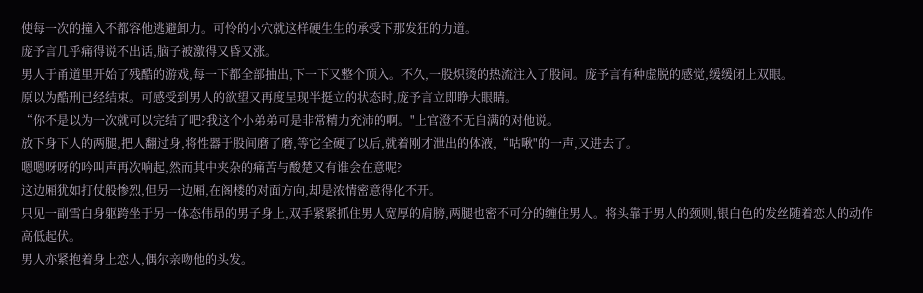使每一次的撞入不都容他逃避卸力。可怜的小穴就这样硬生生的承受下那发狂的力道。
庞予言几乎痛得说不出话,脑子被激得又昏又涨。
男人于甬道里开始了残酷的游戏,每一下都全部抽出,下一下又整个顶入。不久,一股炽烫的热流注入了股间。庞予言有种虚脱的感觉,缓缓闭上双眼。
原以为酷刑已经结束。可感受到男人的欲望又再度呈现半挺立的状态时,庞予言立即睁大眼睛。
“你不是以为一次就可以完结了吧?我这个小弟弟可是非常精力充沛的啊。"上官澄不无自满的对他说。
放下身下人的两腿,把人翻过身,将性器于股间磨了磨,等它全硬了以后,就着刚才泄出的体液,“咕啾"的一声,又进去了。
嗯嗯呀呀的吟叫声再次响起,然而其中夹杂的痛苦与酸楚又有谁会在意呢?
这边厢犹如打仗般惨烈,但另一边厢,在阁楼的对面方向,却是浓情密意得化不开。
只见一副雪白身躯跨坐于另一体态伟昂的男子身上,双手紧紧抓住男人宽厚的肩膀,两腿也密不可分的缠住男人。将头靠于男人的颈则,银白色的发丝随着恋人的动作高低起伏。
男人亦紧抱着身上恋人,偶尔亲吻他的头发。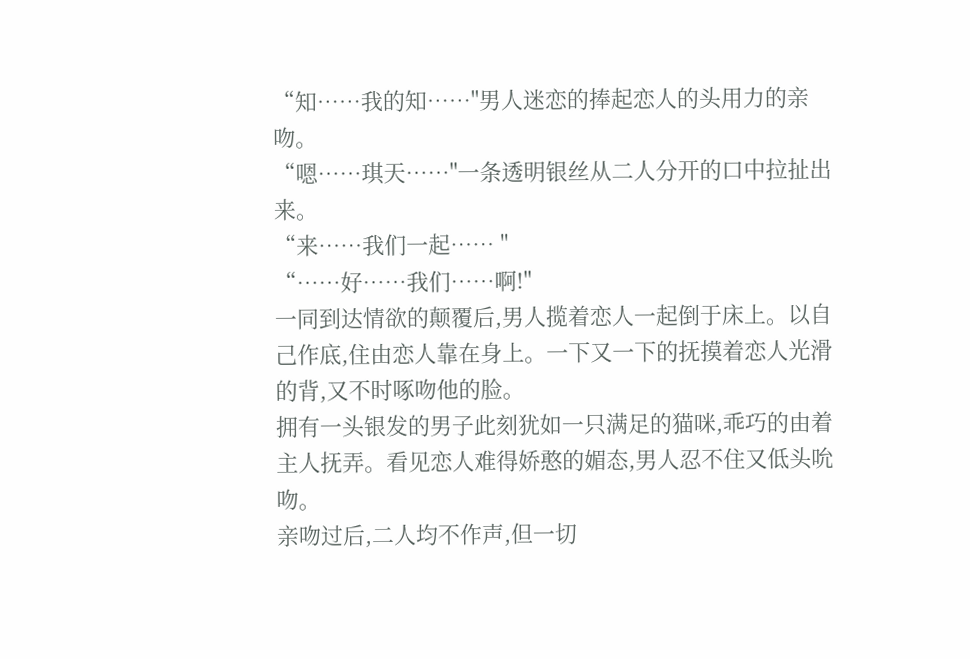“知……我的知……"男人迷恋的捧起恋人的头用力的亲吻。
“嗯……琪天……"一条透明银丝从二人分开的口中拉扯出来。
“来……我们一起…… "
“……好……我们……啊!"
一同到达情欲的颠覆后,男人揽着恋人一起倒于床上。以自己作底,住由恋人靠在身上。一下又一下的抚摸着恋人光滑的背,又不时啄吻他的脸。
拥有一头银发的男子此刻犹如一只满足的猫咪,乖巧的由着主人抚弄。看见恋人难得娇憨的媚态,男人忍不住又低头吮吻。
亲吻过后,二人均不作声,但一切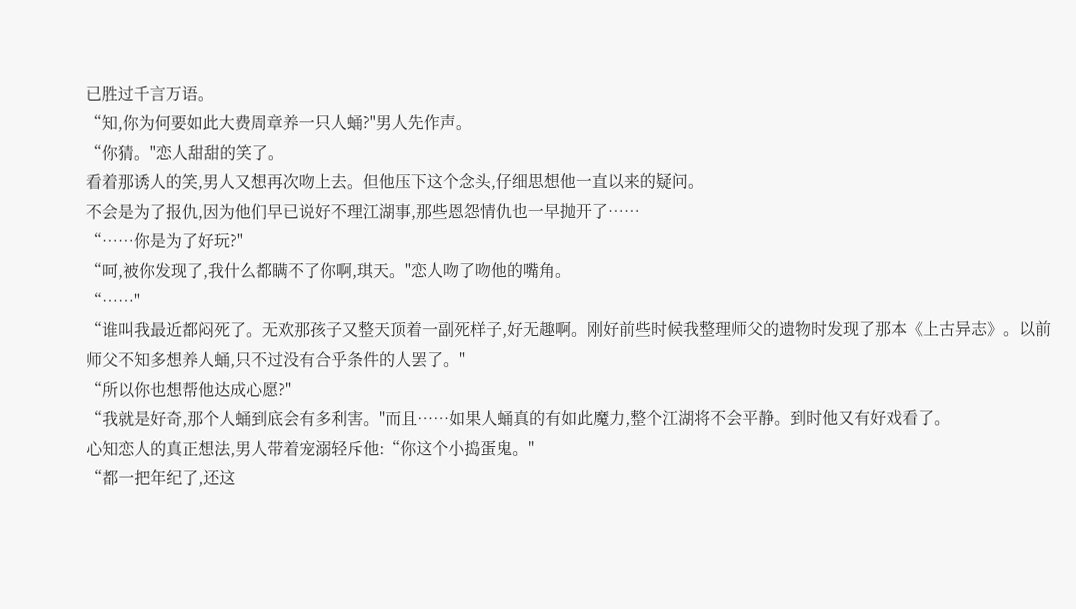已胜过千言万语。
“知,你为何要如此大费周章养一只人蛹?"男人先作声。
“你猜。"恋人甜甜的笑了。
看着那诱人的笑,男人又想再次吻上去。但他压下这个念头,仔细思想他一直以来的疑问。
不会是为了报仇,因为他们早已说好不理江湖事,那些恩怨情仇也一早抛开了……
“……你是为了好玩?"
“呵,被你发现了,我什么都瞒不了你啊,琪天。"恋人吻了吻他的嘴角。
“……"
“谁叫我最近都闷死了。无欢那孩子又整天顶着一副死样子,好无趣啊。刚好前些时候我整理师父的遗物时发现了那本《上古异志》。以前师父不知多想养人蛹,只不过没有合乎条件的人罢了。"
“所以你也想帮他达成心愿?"
“我就是好奇,那个人蛹到底会有多利害。"而且……如果人蛹真的有如此魔力,整个江湖将不会平静。到时他又有好戏看了。
心知恋人的真正想法,男人带着宠溺轻斥他:“你这个小捣蛋鬼。"
“都一把年纪了,还这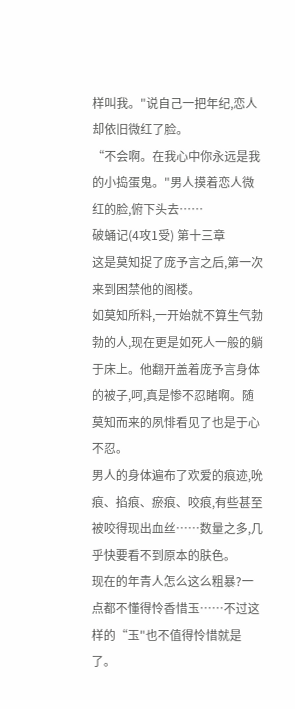样叫我。"说自己一把年纪,恋人却依旧微红了脸。
“不会啊。在我心中你永远是我的小捣蛋鬼。"男人摸着恋人微红的脸,俯下头去……
破蛹记(4攻1受) 第十三章
这是莫知捉了庞予言之后,第一次来到困禁他的阁楼。
如莫知所料,一开始就不算生气勃勃的人,现在更是如死人一般的躺于床上。他翻开盖着庞予言身体的被子,呵,真是惨不忍睹啊。随莫知而来的夙悱看见了也是于心不忍。
男人的身体遍布了欢爱的痕迹,吮痕、掐痕、瘀痕、咬痕,有些甚至被咬得现出血丝……数量之多,几乎快要看不到原本的肤色。
现在的年青人怎么这么粗暴?一点都不懂得怜香惜玉……不过这样的“玉"也不值得怜惜就是了。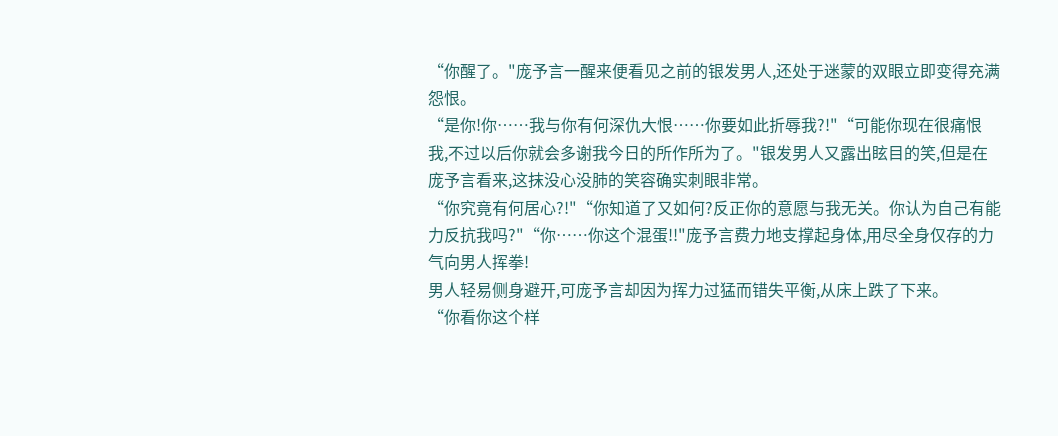“你醒了。"庞予言一醒来便看见之前的银发男人,还处于迷蒙的双眼立即变得充满怨恨。
“是你!你……我与你有何深仇大恨……你要如此折辱我?!"“可能你现在很痛恨我,不过以后你就会多谢我今日的所作所为了。"银发男人又露出眩目的笑,但是在庞予言看来,这抹没心没肺的笑容确实刺眼非常。
“你究竟有何居心?!"“你知道了又如何?反正你的意愿与我无关。你认为自己有能力反抗我吗?"“你……你这个混蛋!!"庞予言费力地支撑起身体,用尽全身仅存的力气向男人挥拳!
男人轻易侧身避开,可庞予言却因为挥力过猛而错失平衡,从床上跌了下来。
“你看你这个样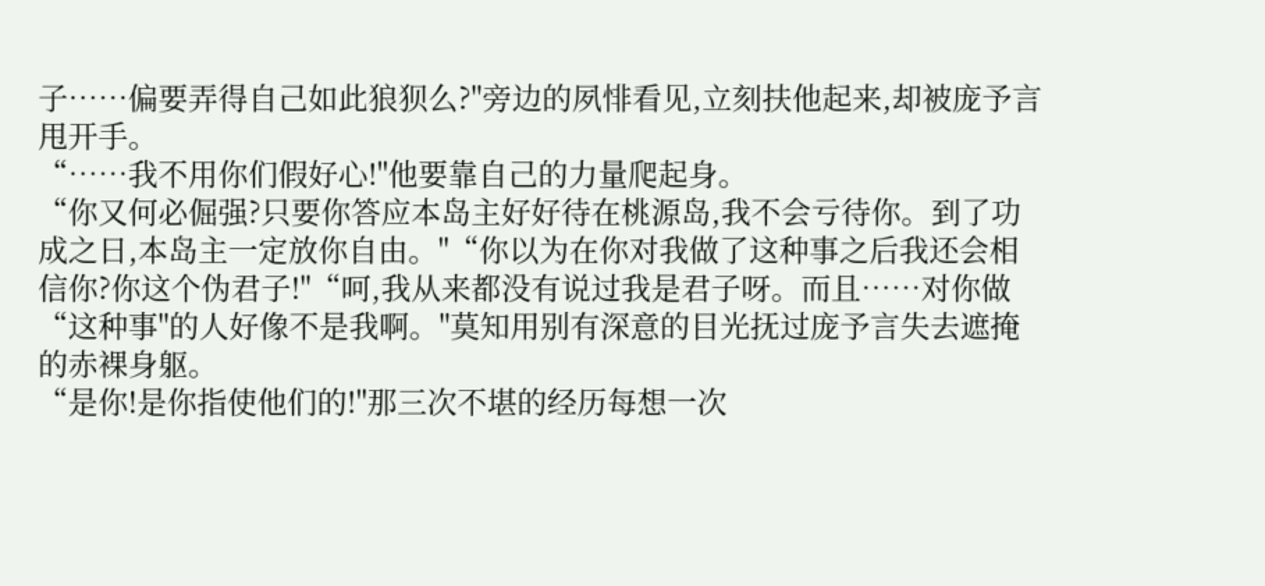子……偏要弄得自己如此狼狈么?"旁边的夙悱看见,立刻扶他起来,却被庞予言甩开手。
“……我不用你们假好心!"他要靠自己的力量爬起身。
“你又何必倔强?只要你答应本岛主好好待在桃源岛,我不会亏待你。到了功成之日,本岛主一定放你自由。"“你以为在你对我做了这种事之后我还会相信你?你这个伪君子!"“呵,我从来都没有说过我是君子呀。而且……对你做“这种事"的人好像不是我啊。"莫知用别有深意的目光抚过庞予言失去遮掩的赤裸身躯。
“是你!是你指使他们的!"那三次不堪的经历每想一次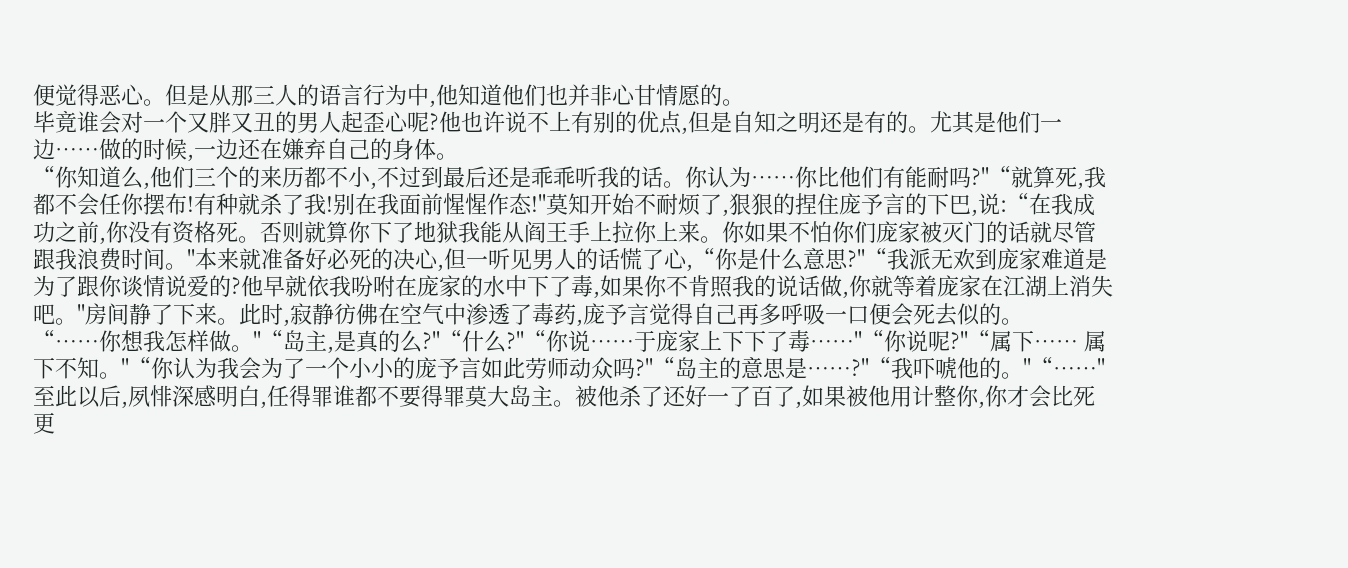便觉得恶心。但是从那三人的语言行为中,他知道他们也并非心甘情愿的。
毕竟谁会对一个又胖又丑的男人起歪心呢?他也许说不上有别的优点,但是自知之明还是有的。尤其是他们一边……做的时候,一边还在嫌弃自己的身体。
“你知道么,他们三个的来历都不小,不过到最后还是乖乖听我的话。你认为……你比他们有能耐吗?"“就算死,我都不会任你摆布!有种就杀了我!别在我面前惺惺作态!"莫知开始不耐烦了,狠狠的捏住庞予言的下巴,说:“在我成功之前,你没有资格死。否则就算你下了地狱我能从阎王手上拉你上来。你如果不怕你们庞家被灭门的话就尽管跟我浪费时间。"本来就准备好必死的决心,但一听见男人的话慌了心,“你是什么意思?"“我派无欢到庞家难道是为了跟你谈情说爱的?他早就依我吩咐在庞家的水中下了毒,如果你不肯照我的说话做,你就等着庞家在江湖上消失吧。"房间静了下来。此时,寂静彷佛在空气中渗透了毒药,庞予言觉得自己再多呼吸一口便会死去似的。
“……你想我怎样做。"“岛主,是真的么?"“什么?"“你说……于庞家上下下了毒……"“你说呢?"“属下…… 属下不知。"“你认为我会为了一个小小的庞予言如此劳师动众吗?"“岛主的意思是……?"“我吓唬他的。"“……"至此以后,夙悱深感明白,任得罪谁都不要得罪莫大岛主。被他杀了还好一了百了,如果被他用计整你,你才会比死更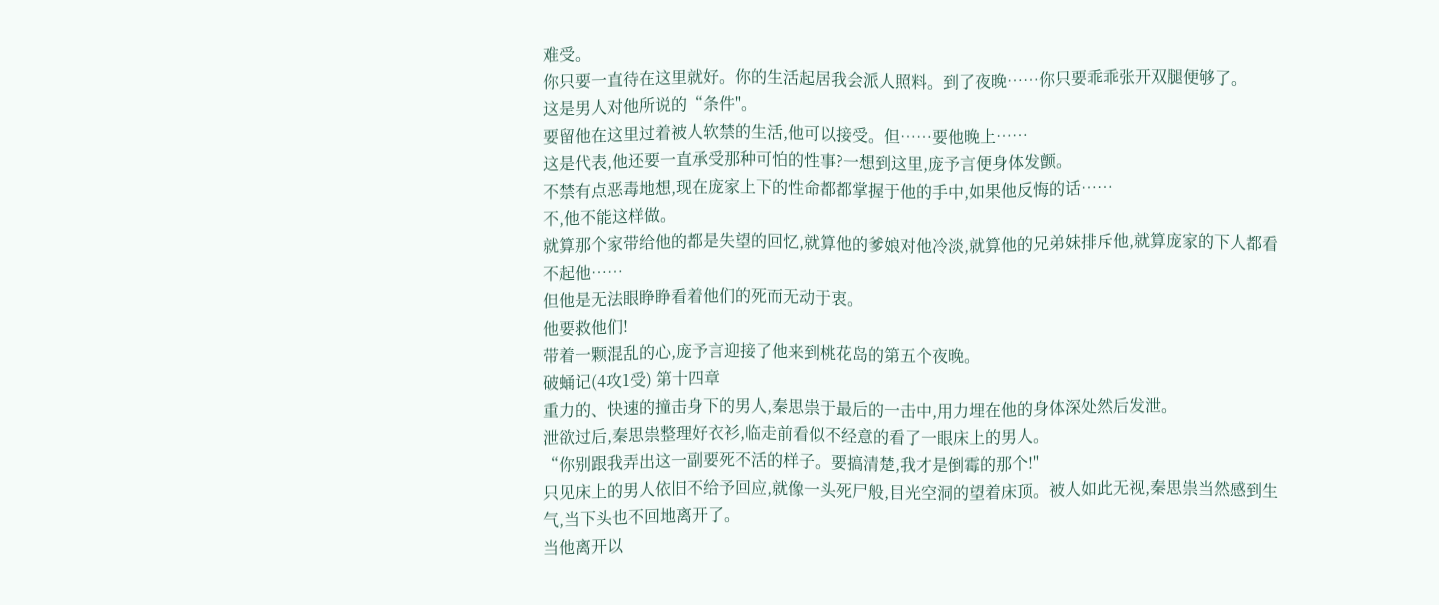难受。
你只要一直待在这里就好。你的生活起居我会派人照料。到了夜晚……你只要乖乖张开双腿便够了。
这是男人对他所说的“条件"。
要留他在这里过着被人软禁的生活,他可以接受。但……要他晚上……
这是代表,他还要一直承受那种可怕的性事?一想到这里,庞予言便身体发颤。
不禁有点恶毒地想,现在庞家上下的性命都都掌握于他的手中,如果他反悔的话……
不,他不能这样做。
就算那个家带给他的都是失望的回忆,就算他的爹娘对他冷淡,就算他的兄弟妹排斥他,就算庞家的下人都看不起他……
但他是无法眼睁睁看着他们的死而无动于衷。
他要救他们!
带着一颗混乱的心,庞予言迎接了他来到桃花岛的第五个夜晚。
破蛹记(4攻1受) 第十四章
重力的、快速的撞击身下的男人,秦思祟于最后的一击中,用力埋在他的身体深处然后发泄。
泄欲过后,秦思祟整理好衣衫,临走前看似不经意的看了一眼床上的男人。
“你别跟我弄出这一副要死不活的样子。要搞清楚,我才是倒霉的那个!"
只见床上的男人依旧不给予回应,就像一头死尸般,目光空洞的望着床顶。被人如此无视,秦思祟当然感到生气,当下头也不回地离开了。
当他离开以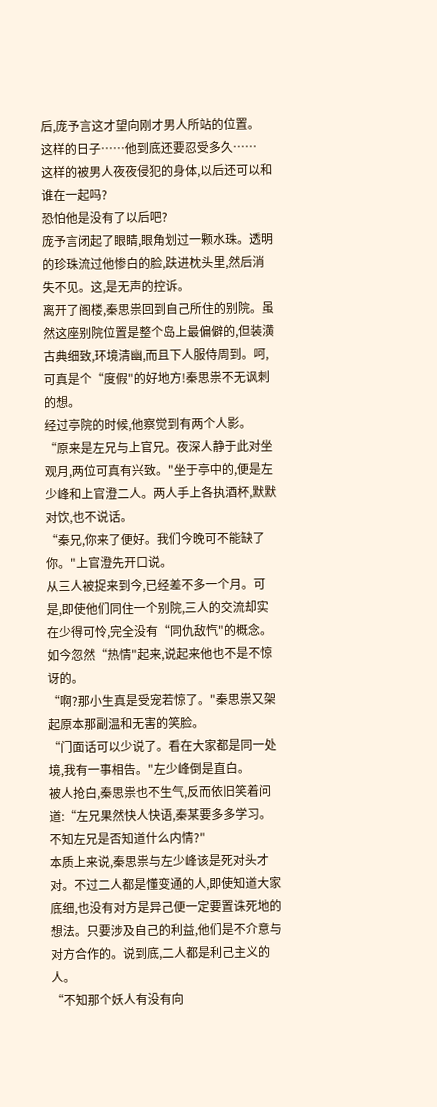后,庞予言这才望向刚才男人所站的位置。
这样的日子……他到底还要忍受多久……
这样的被男人夜夜侵犯的身体,以后还可以和谁在一起吗?
恐怕他是没有了以后吧?
庞予言闭起了眼睛,眼角划过一颗水珠。透明的珍珠流过他惨白的脸,趺进枕头里,然后消失不见。这,是无声的控诉。
离开了阁楼,秦思祟回到自己所住的别院。虽然这座别院位置是整个岛上最偏僻的,但装潢古典细致,环境清幽,而且下人服侍周到。呵,可真是个“度假"的好地方!秦思祟不无讽刺的想。
经过亭院的时候,他察觉到有两个人影。
“原来是左兄与上官兄。夜深人静于此对坐观月,两位可真有兴致。"坐于亭中的,便是左少峰和上官澄二人。两人手上各执酒杯,默默对饮,也不说话。
“秦兄,你来了便好。我们今晚可不能缺了你。"上官澄先开口说。
从三人被捉来到今,已经差不多一个月。可是,即使他们同住一个别院,三人的交流却实在少得可怜,完全没有“同仇敌忾"的概念。如今忽然“热情"起来,说起来他也不是不惊讶的。
“啊?那小生真是受宠若惊了。"秦思祟又架起原本那副温和无害的笑脸。
“门面话可以少说了。看在大家都是同一处境,我有一事相告。"左少峰倒是直白。
被人抢白,秦思祟也不生气,反而依旧笑着问道:“左兄果然快人快语,秦某要多多学习。不知左兄是否知道什么内情?"
本质上来说,秦思祟与左少峰该是死对头才对。不过二人都是懂变通的人,即使知道大家底细,也没有对方是异己便一定要置诛死地的想法。只要涉及自己的利益,他们是不介意与对方合作的。说到底,二人都是利己主义的人。
“不知那个妖人有没有向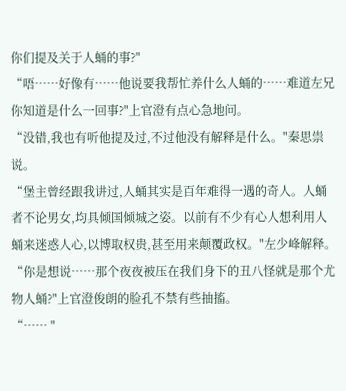你们提及关于人蛹的事?"
“唔……好像有……他说要我帮忙养什么人蛹的……难道左兄你知道是什么一回事?"上官澄有点心急地问。
“没错,我也有听他提及过,不过他没有解释是什么。"秦思祟说。
“堡主曾经跟我讲过,人蛹其实是百年难得一遇的奇人。人蛹者不论男女,均具倾国倾城之姿。以前有不少有心人想利用人蛹来迷惑人心,以博取权贵,甚至用来颠覆政权。"左少峰解释。
“你是想说……那个夜夜被压在我们身下的丑八怪就是那个尤物人蛹?"上官澄俊朗的脸孔不禁有些抽搐。
“…… "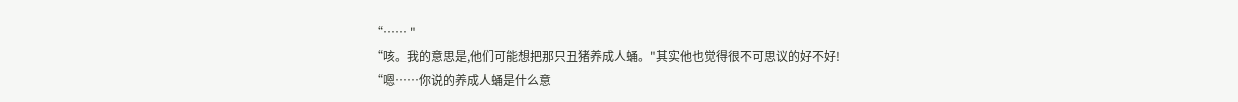“…… "
“咳。我的意思是,他们可能想把那只丑猪养成人蛹。"其实他也觉得很不可思议的好不好!
“嗯……你说的养成人蛹是什么意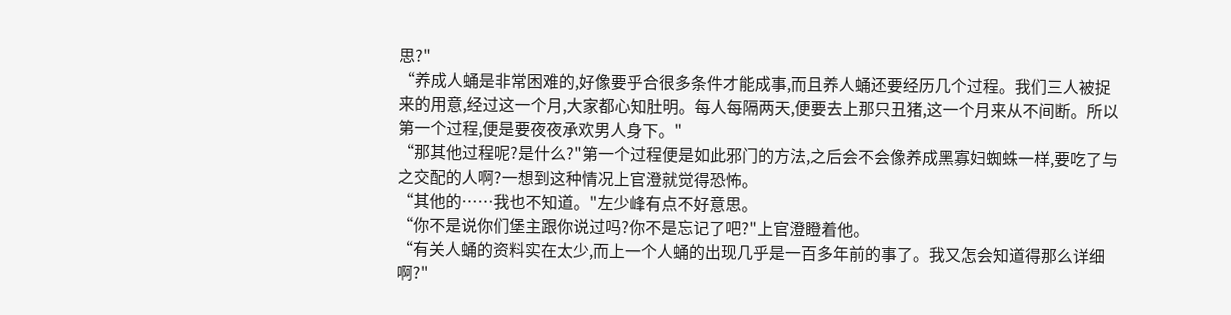思?"
“养成人蛹是非常困难的,好像要乎合很多条件才能成事,而且养人蛹还要经历几个过程。我们三人被捉来的用意,经过这一个月,大家都心知肚明。每人每隔两天,便要去上那只丑猪,这一个月来从不间断。所以第一个过程,便是要夜夜承欢男人身下。"
“那其他过程呢?是什么?"第一个过程便是如此邪门的方法,之后会不会像养成黑寡妇蜘蛛一样,要吃了与之交配的人啊?一想到这种情况上官澄就觉得恐怖。
“其他的……我也不知道。"左少峰有点不好意思。
“你不是说你们堡主跟你说过吗?你不是忘记了吧?"上官澄瞪着他。
“有关人蛹的资料实在太少,而上一个人蛹的出现几乎是一百多年前的事了。我又怎会知道得那么详细啊?"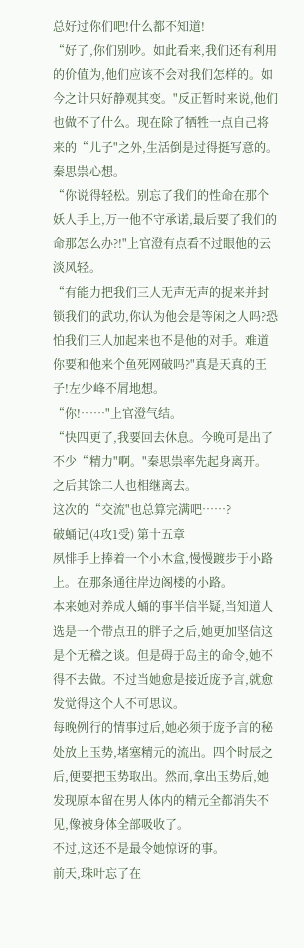总好过你们吧!什么都不知道!
“好了,你们别吵。如此看来,我们还有利用的价值为,他们应该不会对我们怎样的。如今之计只好静观其变。"反正暂时来说,他们也做不了什么。现在除了牺牲一点自己将来的“儿子"之外,生活倒是过得挺写意的。秦思祟心想。
“你说得轻松。别忘了我们的性命在那个妖人手上,万一他不守承诺,最后要了我们的命那怎么办?!"上官澄有点看不过眼他的云淡风轻。
“有能力把我们三人无声无声的捉来并封锁我们的武功,你认为他会是等闲之人吗?恐怕我们三人加起来也不是他的对手。难道你要和他来个鱼死网破吗?"真是天真的王子!左少峰不屑地想。
“你!……"上官澄气结。
“快四更了,我要回去休息。今晚可是出了不少“精力"啊。"秦思祟率先起身离开。
之后其馀二人也相继离去。
这次的“交流"也总算完满吧……?
破蛹记(4攻1受) 第十五章
夙悱手上捧着一个小木盒,慢慢踱步于小路上。在那条通往岸边阁楼的小路。
本来她对养成人蛹的事半信半疑,当知道人选是一个带点丑的胖子之后,她更加坚信这是个无稽之谈。但是碍于岛主的命令,她不得不去做。不过当她愈是接近庞予言,就愈发觉得这个人不可思议。
每晚例行的情事过后,她必须于庞予言的秘处放上玉势,堵塞精元的流出。四个时辰之后,便要把玉势取出。然而,拿出玉势后,她发现原本留在男人体内的精元全都消失不见,像被身体全部吸收了。
不过,这还不是最令她惊讶的事。
前天,珠叶忘了在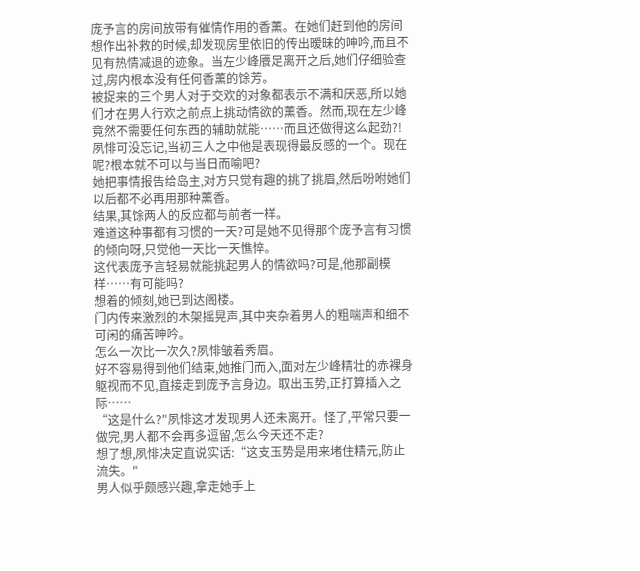庞予言的房间放带有催情作用的香薰。在她们赶到他的房间想作出补救的时候,却发现房里依旧的传出暧昧的呻吟,而且不见有热情减退的迹象。当左少峰餍足离开之后,她们仔细验查过,房内根本没有任何香薰的馀芳。
被捉来的三个男人对于交欢的对象都表示不满和厌恶,所以她们才在男人行欢之前点上挑动情欲的薰香。然而,现在左少峰竟然不需要任何东西的辅助就能……而且还做得这么起劲?!
夙悱可没忘记,当初三人之中他是表现得最反感的一个。现在呢?根本就不可以与当日而喻吧?
她把事情报告给岛主,对方只觉有趣的挑了挑眉,然后吩咐她们以后都不必再用那种薰香。
结果,其馀两人的反应都与前者一样。
难道这种事都有习惯的一天?可是她不见得那个庞予言有习惯的倾向呀,只觉他一天比一天憔悴。
这代表庞予言轻易就能挑起男人的情欲吗?可是,他那副模样……有可能吗?
想着的倾刻,她已到达阁楼。
门内传来激烈的木架摇晃声,其中夹杂着男人的粗喘声和细不可闲的痛苦呻吟。
怎么一次比一次久?夙悱皱着秀眉。
好不容易得到他们结束,她推门而入,面对左少峰精壮的赤裸身躯视而不见,直接走到庞予言身边。取出玉势,正打算插入之际……
“这是什么?"夙悱这才发现男人还未离开。怪了,平常只要一做完,男人都不会再多逗留,怎么今天还不走?
想了想,夙悱决定直说实话:“这支玉势是用来堵住精元,防止流失。"
男人似乎颇感兴趣,拿走她手上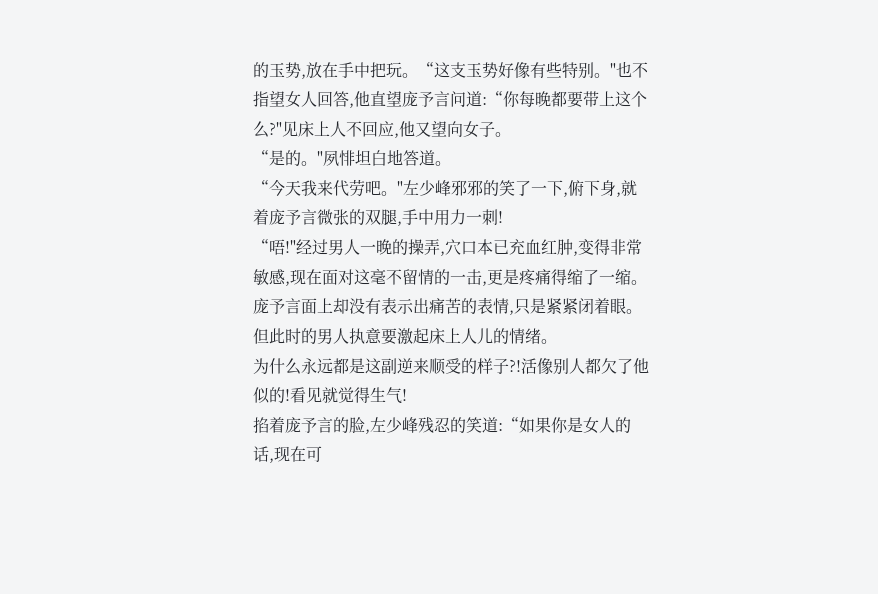的玉势,放在手中把玩。“这支玉势好像有些特别。"也不指望女人回答,他直望庞予言问道:“你每晚都要带上这个么?"见床上人不回应,他又望向女子。
“是的。"夙悱坦白地答道。
“今天我来代劳吧。"左少峰邪邪的笑了一下,俯下身,就着庞予言微张的双腿,手中用力一刺!
“唔!"经过男人一晚的操弄,穴口本已充血红肿,变得非常敏感,现在面对这毫不留情的一击,更是疼痛得缩了一缩。
庞予言面上却没有表示出痛苦的表情,只是紧紧闭着眼。但此时的男人执意要激起床上人儿的情绪。
为什么永远都是这副逆来顺受的样子?!活像别人都欠了他似的!看见就觉得生气!
掐着庞予言的脸,左少峰残忍的笑道:“如果你是女人的话,现在可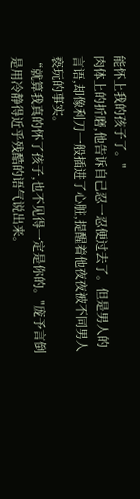能怀上我的孩子了。"
肉体上的折磨,他告诉自己忍一忍便过去了。但是男人的言语,却像利刀一般插进了心脏,提醒着他夜夜被不同男人亵玩的事实。
“就算我真的怀了孩子,也不见得一定是你的。"庞予言倒是用冷静得近乎残酷的语气说出来。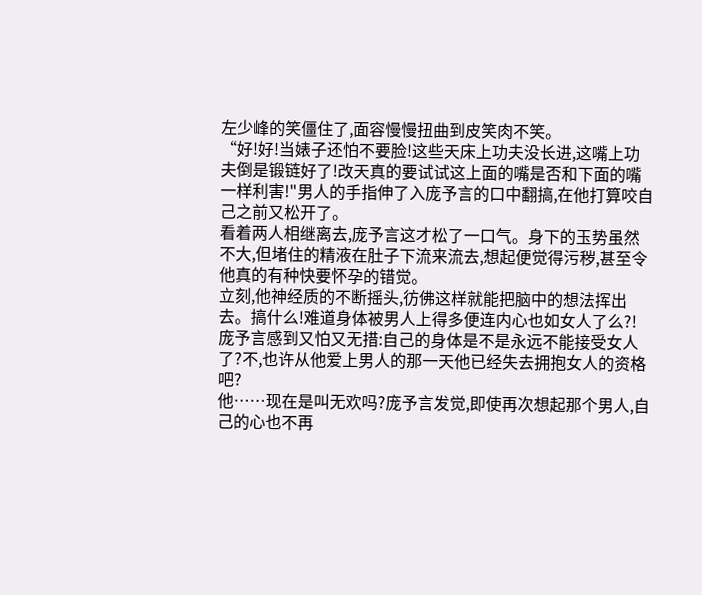左少峰的笑僵住了,面容慢慢扭曲到皮笑肉不笑。
“好!好!当婊子还怕不要脸!这些天床上功夫没长进,这嘴上功夫倒是锻链好了!改天真的要试试这上面的嘴是否和下面的嘴一样利害!"男人的手指伸了入庞予言的口中翻搞,在他打算咬自己之前又松开了。
看着两人相继离去,庞予言这才松了一口气。身下的玉势虽然不大,但堵住的精液在肚子下流来流去,想起便觉得污秽,甚至令他真的有种快要怀孕的错觉。
立刻,他神经质的不断摇头,彷佛这样就能把脑中的想法挥出去。搞什么!难道身体被男人上得多便连内心也如女人了么?!
庞予言感到又怕又无措:自己的身体是不是永远不能接受女人了?不,也许从他爱上男人的那一天他已经失去拥抱女人的资格吧?
他……现在是叫无欢吗?庞予言发觉,即使再次想起那个男人,自己的心也不再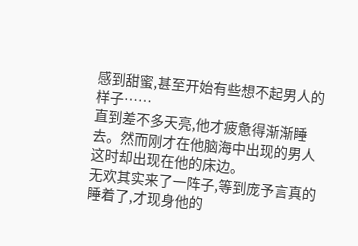感到甜蜜,甚至开始有些想不起男人的样子……
直到差不多天亮,他才疲惫得渐渐睡去。然而刚才在他脑海中出现的男人这时却出现在他的床边。
无欢其实来了一阵子,等到庞予言真的睡着了,才现身他的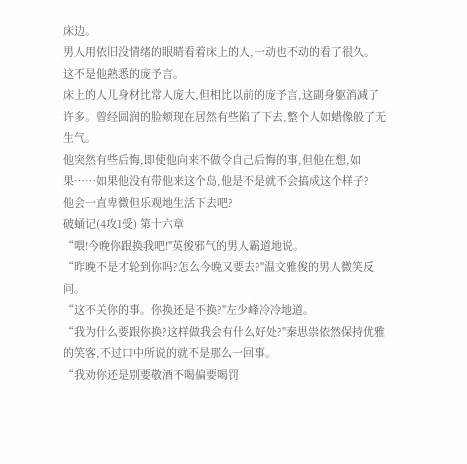床边。
男人用依旧没情绪的眼睛看着床上的人,一动也不动的看了很久。
这不是他熟悉的庞予言。
床上的人儿身材比常人庞大,但相比以前的庞予言,这副身躯消减了许多。曾经圆润的脸颊现在居然有些陷了下去,整个人如蜡像般了无生气。
他突然有些后悔,即使他向来不做令自己后悔的事,但他在想,如果……如果他没有带他来这个岛,他是不是就不会搞成这个样子?
他会一直卑微但乐观地生活下去吧?
破蛹记(4攻1受) 第十六章
“喂!今晚你跟换我吧!"英俊邪气的男人霸道地说。
“昨晚不是才轮到你吗?怎么今晚又要去?"温文雅俊的男人微笑反问。
“这不关你的事。你换还是不换?"左少峰冷冷地道。
“我为什么要跟你换?这样做我会有什么好处?"秦思祟依然保持优雅的笑客,不过口中所说的就不是那么一回事。
“我劝你还是别要敬酒不喝偏要喝罚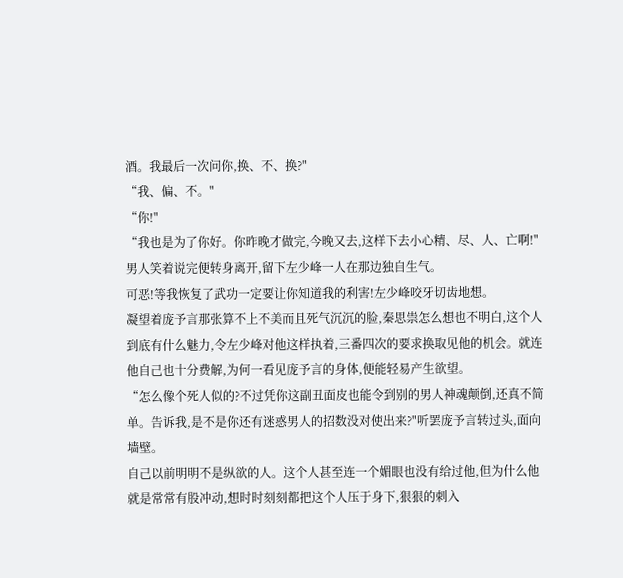酒。我最后一次问你,换、不、换?"
“我、偏、不。"
“你!"
“我也是为了你好。你昨晚才做完,今晚又去,这样下去小心精、尽、人、亡啊!"男人笑着说完便转身离开,留下左少峰一人在那边独自生气。
可恶!等我恢复了武功一定要让你知道我的利害!左少峰咬牙切齿地想。
凝望着庞予言那张算不上不美而且死气沉沉的脸,秦思祟怎么想也不明白,这个人到底有什么魅力,令左少峰对他这样执着,三番四次的要求换取见他的机会。就连他自己也十分费解,为何一看见庞予言的身体,便能轻易产生欲望。
“怎么像个死人似的?不过凭你这副丑面皮也能令到别的男人神魂颠倒,还真不简单。告诉我,是不是你还有迷惑男人的招数没对使出来?"听罢庞予言转过头,面向墙壁。
自己以前明明不是纵欲的人。这个人甚至连一个媚眼也没有给过他,但为什么他就是常常有股冲动,想时时刻刻都把这个人压于身下,狠狠的刺入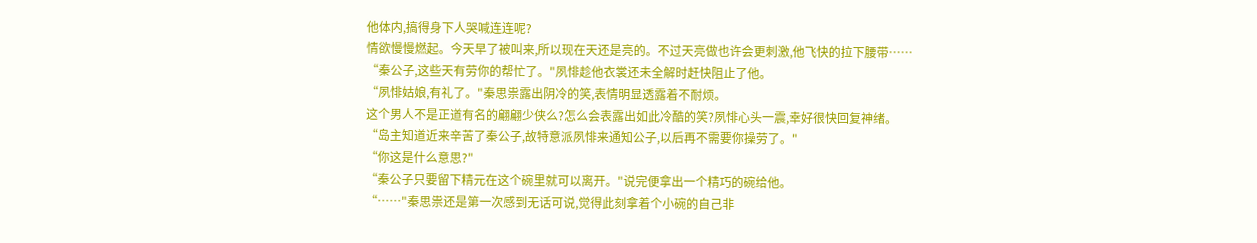他体内,搞得身下人哭喊连连呢?
情欲慢慢燃起。今天早了被叫来,所以现在天还是亮的。不过天亮做也许会更刺激,他飞快的拉下腰带……
“秦公子,这些天有劳你的帮忙了。"夙悱趁他衣裳还未全解时赶快阻止了他。
“夙悱姑娘,有礼了。"秦思祟露出阴冷的笑,表情明显透露着不耐烦。
这个男人不是正道有名的翩翩少侠么?怎么会表露出如此冷酷的笑?夙悱心头一震,幸好很快回复神绪。
“岛主知道近来辛苦了秦公子,故特意派夙悱来通知公子,以后再不需要你操劳了。"
“你这是什么意思?"
“秦公子只要留下精元在这个碗里就可以离开。"说完便拿出一个精巧的碗给他。
“……"秦思祟还是第一次感到无话可说,觉得此刻拿着个小碗的自己非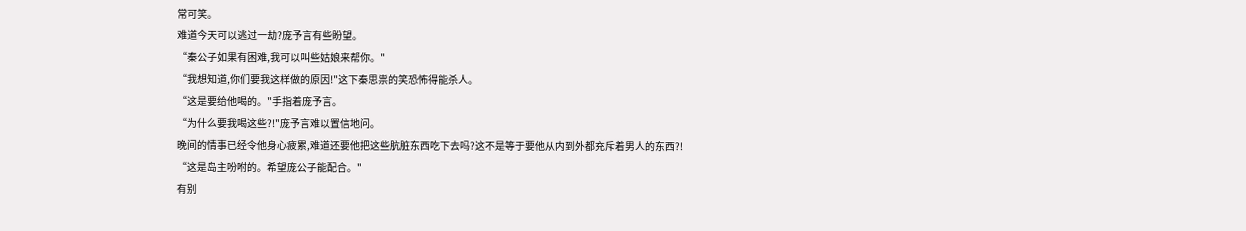常可笑。
难道今天可以逃过一劫?庞予言有些盼望。
“秦公子如果有困难,我可以叫些姑娘来帮你。"
“我想知道,你们要我这样做的原因!"这下秦思祟的笑恐怖得能杀人。
“这是要给他喝的。"手指着庞予言。
“为什么要我喝这些?!"庞予言难以置信地问。
晚间的情事已经令他身心疲累,难道还要他把这些肮脏东西吃下去吗?这不是等于要他从内到外都充斥着男人的东西?!
“这是岛主吩咐的。希望庞公子能配合。"
有别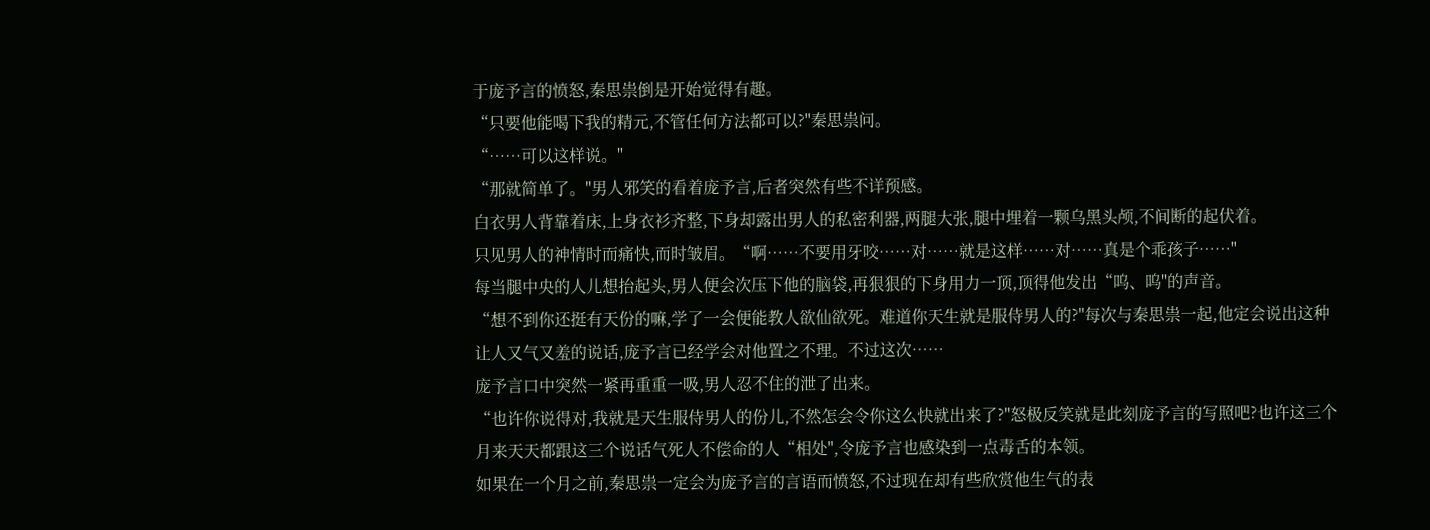于庞予言的愤怒,秦思祟倒是开始觉得有趣。
“只要他能喝下我的精元,不管任何方法都可以?"秦思祟问。
“……可以这样说。"
“那就简单了。"男人邪笑的看着庞予言,后者突然有些不详预感。
白衣男人背靠着床,上身衣衫齐整,下身却露出男人的私密利器,两腿大张,腿中埋着一颗乌黑头颅,不间断的起伏着。
只见男人的神情时而痛快,而时皱眉。“啊……不要用牙咬……对……就是这样……对……真是个乖孩子……"
每当腿中央的人儿想抬起头,男人便会次压下他的脑袋,再狠狠的下身用力一顶,顶得他发出“呜、呜"的声音。
“想不到你还挺有天份的嘛,学了一会便能教人欲仙欲死。难道你天生就是服侍男人的?"每次与秦思祟一起,他定会说出这种让人又气又羞的说话,庞予言已经学会对他置之不理。不过这次……
庞予言口中突然一紧再重重一吸,男人忍不住的泄了出来。
“也许你说得对,我就是天生服侍男人的份儿,不然怎会令你这么快就出来了?"怒极反笑就是此刻庞予言的写照吧?也许这三个月来天天都跟这三个说话气死人不偿命的人“相处",令庞予言也感染到一点毒舌的本领。
如果在一个月之前,秦思祟一定会为庞予言的言语而愤怒,不过现在却有些欣赏他生气的表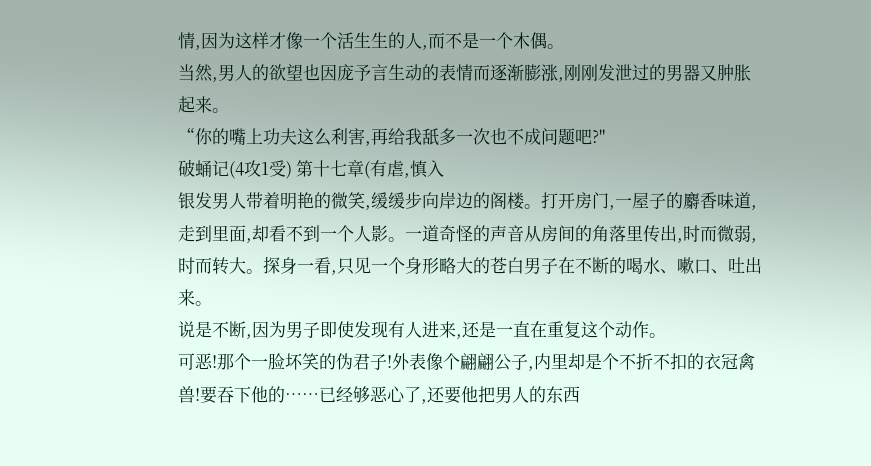情,因为这样才像一个活生生的人,而不是一个木偶。
当然,男人的欲望也因庞予言生动的表情而逐渐膨涨,刚刚发泄过的男器又肿胀起来。
“你的嘴上功夫这么利害,再给我舐多一次也不成问题吧?"
破蛹记(4攻1受) 第十七章(有虐,慎入
银发男人带着明艳的微笑,缓缓步向岸边的阁楼。打开房门,一屋子的麝香味道,走到里面,却看不到一个人影。一道奇怪的声音从房间的角落里传出,时而微弱,时而转大。探身一看,只见一个身形略大的苍白男子在不断的喝水、嗽口、吐出来。
说是不断,因为男子即使发现有人进来,还是一直在重复这个动作。
可恶!那个一脸坏笑的伪君子!外表像个翩翩公子,内里却是个不折不扣的衣冠禽兽!要吞下他的……已经够恶心了,还要他把男人的东西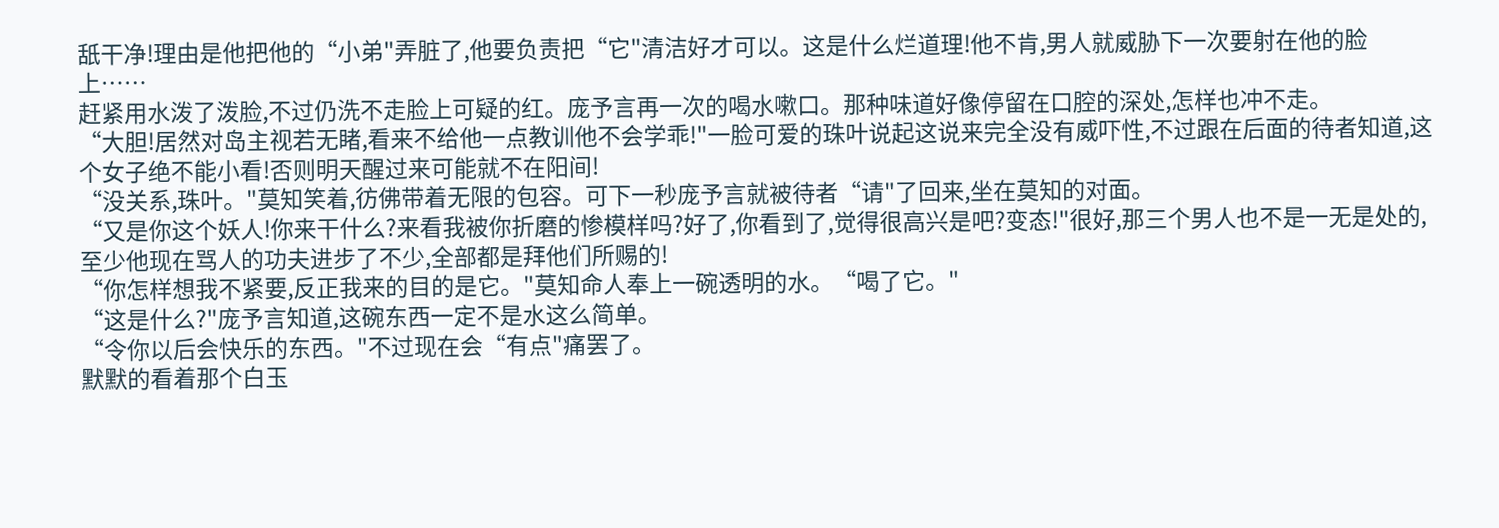舐干净!理由是他把他的“小弟"弄脏了,他要负责把“它"清洁好才可以。这是什么烂道理!他不肯,男人就威胁下一次要射在他的脸上……
赶紧用水泼了泼脸,不过仍洗不走脸上可疑的红。庞予言再一次的喝水嗽口。那种味道好像停留在口腔的深处,怎样也冲不走。
“大胆!居然对岛主视若无睹,看来不给他一点教训他不会学乖!"一脸可爱的珠叶说起这说来完全没有威吓性,不过跟在后面的待者知道,这个女子绝不能小看!否则明天醒过来可能就不在阳间!
“没关系,珠叶。"莫知笑着,彷佛带着无限的包容。可下一秒庞予言就被待者“请"了回来,坐在莫知的对面。
“又是你这个妖人!你来干什么?来看我被你折磨的惨模样吗?好了,你看到了,觉得很高兴是吧?变态!"很好,那三个男人也不是一无是处的,至少他现在骂人的功夫进步了不少,全部都是拜他们所赐的!
“你怎样想我不紧要,反正我来的目的是它。"莫知命人奉上一碗透明的水。“喝了它。"
“这是什么?"庞予言知道,这碗东西一定不是水这么简单。
“令你以后会快乐的东西。"不过现在会“有点"痛罢了。
默默的看着那个白玉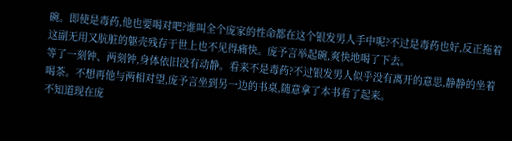碗。即使是毒药,他也要喝对吧?谁叫全个庞家的性命都在这个银发男人手中呢?不过是毒药也好,反正拖着这副无用又肮脏的躯壳残存于世上也不见得痛快。庞予言举起碗,爽快地喝了下去。
等了一刻钟、两刻钟,身体依旧没有动静。看来不是毒药?不过银发男人似乎没有离开的意思,静静的坐着喝茶。不想再他与两相对望,庞予言坐到另一边的书桌,随意拿了本书看了起来。
不知道现在庞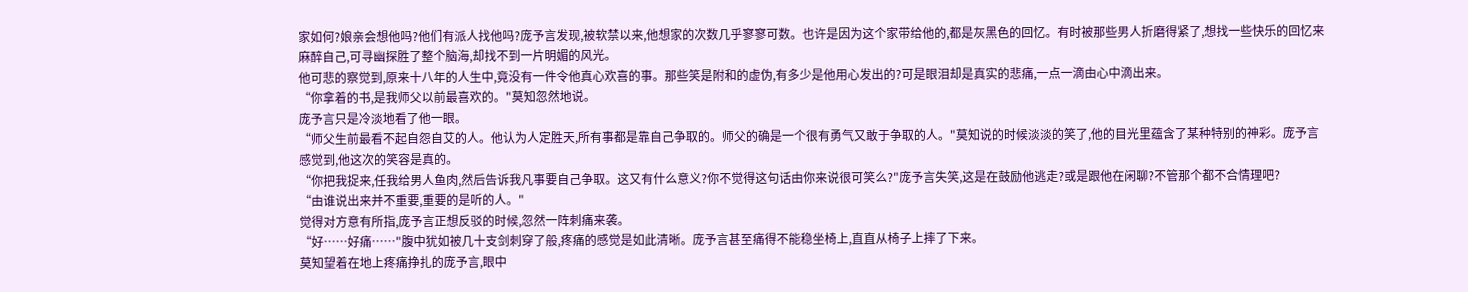家如何?娘亲会想他吗?他们有派人找他吗?庞予言发现,被软禁以来,他想家的次数几乎寥寥可数。也许是因为这个家带给他的,都是灰黑色的回忆。有时被那些男人折磨得紧了,想找一些快乐的回忆来麻醉自己,可寻幽探胜了整个脑海,却找不到一片明媚的风光。
他可悲的察觉到,原来十八年的人生中,竟没有一件令他真心欢喜的事。那些笑是附和的虚伪,有多少是他用心发出的?可是眼泪却是真实的悲痛,一点一滴由心中滴出来。
“你拿着的书,是我师父以前最喜欢的。"莫知忽然地说。
庞予言只是冷淡地看了他一眼。
“师父生前最看不起自怨自艾的人。他认为人定胜天,所有事都是靠自己争取的。师父的确是一个很有勇气又敢于争取的人。"莫知说的时候淡淡的笑了,他的目光里蕴含了某种特别的神彩。庞予言感觉到,他这次的笑容是真的。
“你把我捉来,任我给男人鱼肉,然后告诉我凡事要自己争取。这又有什么意义?你不觉得这句话由你来说很可笑么?"庞予言失笑,这是在鼓励他逃走?或是跟他在闲聊?不管那个都不合情理吧?
“由谁说出来并不重要,重要的是听的人。"
觉得对方意有所指,庞予言正想反驳的时候,忽然一阵刺痛来袭。
“好……好痛……"腹中犹如被几十支剑刺穿了般,疼痛的感觉是如此清晰。庞予言甚至痛得不能稳坐椅上,直直从椅子上摔了下来。
莫知望着在地上疼痛挣扎的庞予言,眼中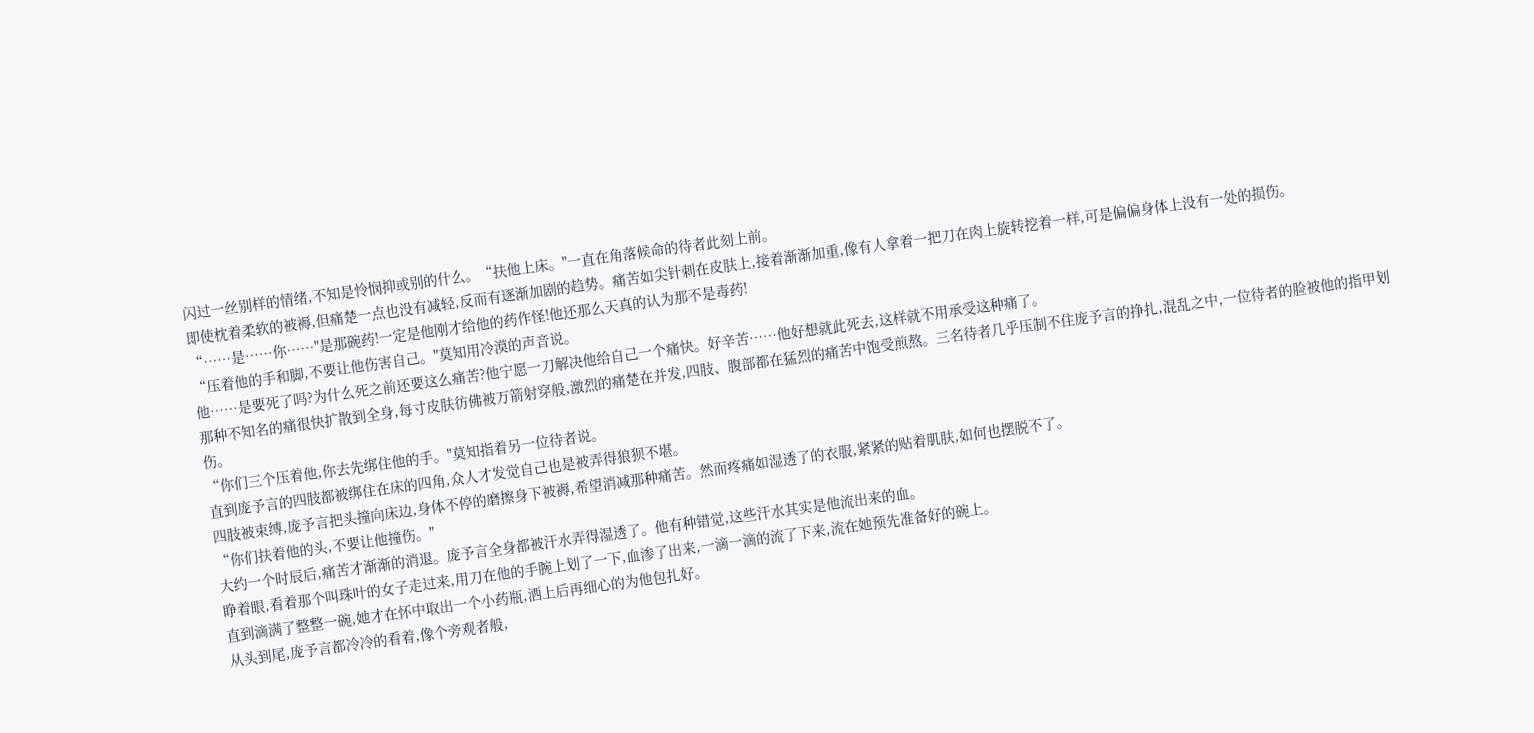闪过一丝别样的情绪,不知是怜悯抑或别的什么。“扶他上床。"一直在角落候命的待者此刻上前。
即使枕着柔软的被褥,但痛楚一点也没有减轻,反而有逐渐加剧的趋势。痛苦如尖针刺在皮肤上,接着渐渐加重,像有人拿着一把刀在肉上旋转挖着一样,可是偏偏身体上没有一处的损伤。
“……是……你……"是那碗药!一定是他刚才给他的药作怪!他还那么天真的认为那不是毒药!
“压着他的手和脚,不要让他伤害自己。"莫知用冷漠的声音说。
他……是要死了吗?为什么死之前还要这么痛苦?他宁愿一刀解决他给自己一个痛快。好辛苦……他好想就此死去,这样就不用承受这种痛了。
那种不知名的痛很快扩散到全身,每寸皮肤彷佛被万箭射穿般,激烈的痛楚在并发,四肢、腹部都在猛烈的痛苦中饱受煎熬。三名待者几乎压制不住庞予言的挣扎,混乱之中,一位待者的脸被他的指甲划伤。
“你们三个压着他,你去先绑住他的手。"莫知指着另一位待者说。
直到庞予言的四肢都被绑住在床的四角,众人才发觉自己也是被弄得狼狈不堪。
四肢被束缚,庞予言把头撞向床边,身体不停的磨擦身下被褥,希望消减那种痛苦。然而疼痛如湿透了的衣服,紧紧的贴着肌肤,如何也摆脱不了。
“你们扶着他的头,不要让他撞伤。"
大约一个时辰后,痛苦才渐渐的消退。庞予言全身都被汗水弄得湿透了。他有种错觉,这些汗水其实是他流出来的血。
睁着眼,看着那个叫珠叶的女子走过来,用刀在他的手腕上划了一下,血渗了出来,一滴一滴的流了下来,流在她预先准备好的碗上。
直到滴满了整整一碗,她才在怀中取出一个小药瓶,洒上后再细心的为他包扎好。
从头到尾,庞予言都冷冷的看着,像个旁观者般,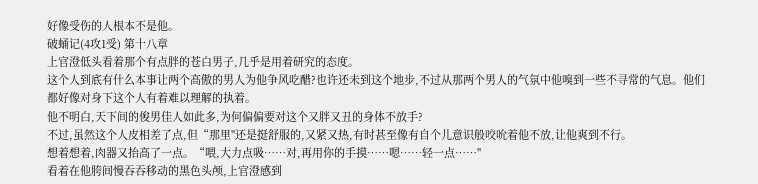好像受伤的人根本不是他。
破蛹记(4攻1受) 第十八章
上官澄低头看着那个有点胖的苍白男子,几乎是用着研究的态度。
这个人到底有什么本事让两个高傲的男人为他争风吃醋?也许还未到这个地步,不过从那两个男人的气氛中他嗅到一些不寻常的气息。他们都好像对身下这个人有着难以理解的执着。
他不明白,天下间的俊男佳人如此多,为何偏偏要对这个又胖又丑的身体不放手?
不过,虽然这个人皮相差了点,但“那里"还是挺舒服的,又紧又热,有时甚至像有自个儿意识般咬吮着他不放,让他爽到不行。
想着想着,肉器又抬高了一点。“喂,大力点吸……对,再用你的手摸……嗯……轻一点……"
看着在他胯间慢吞吞移动的黑色头颅,上官澄感到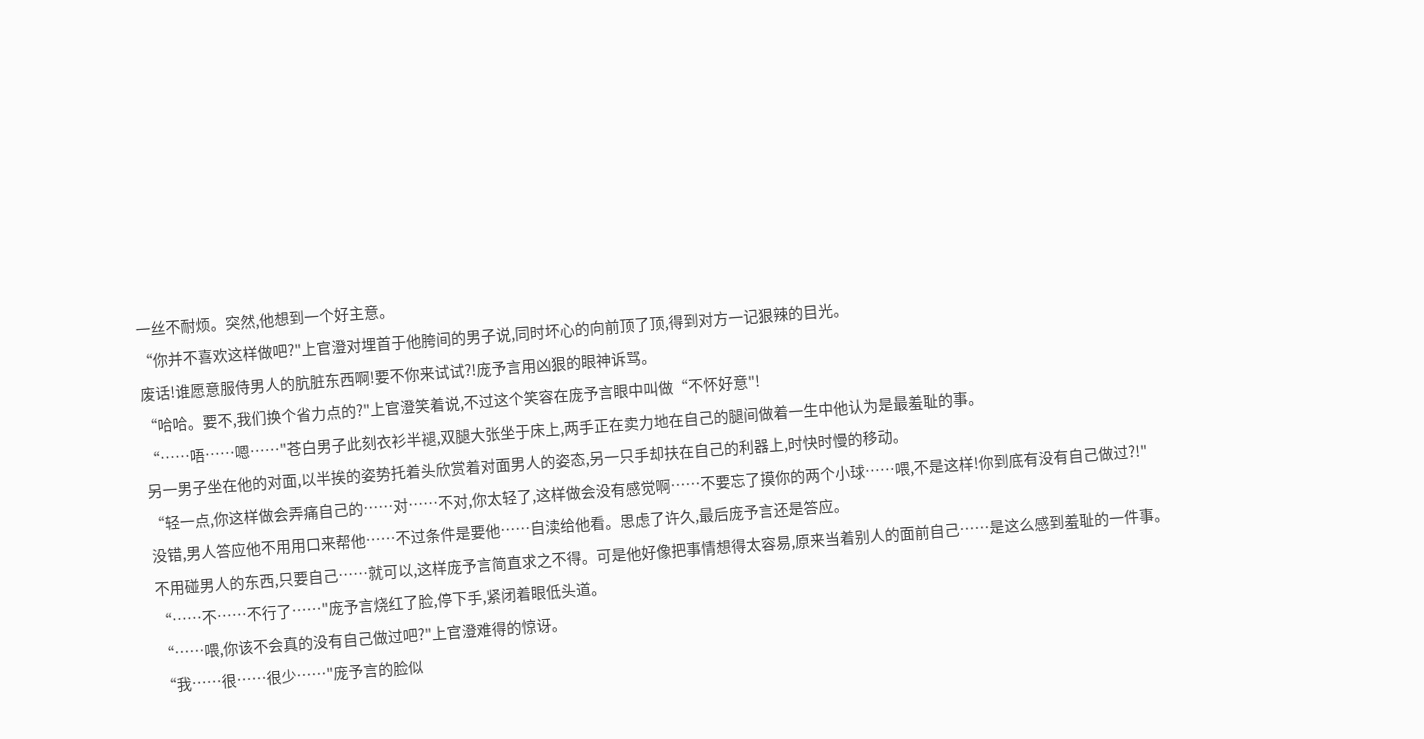一丝不耐烦。突然,他想到一个好主意。
“你并不喜欢这样做吧?"上官澄对埋首于他胯间的男子说,同时坏心的向前顶了顶,得到对方一记狠辣的目光。
废话!谁愿意服侍男人的肮脏东西啊!要不你来试试?!庞予言用凶狠的眼神诉骂。
“哈哈。要不,我们换个省力点的?"上官澄笑着说,不过这个笑容在庞予言眼中叫做“不怀好意"!
“……唔……嗯……"苍白男子此刻衣衫半褪,双腿大张坐于床上,两手正在卖力地在自己的腿间做着一生中他认为是最羞耻的事。
另一男子坐在他的对面,以半挨的姿势托着头欣赏着对面男人的姿态,另一只手却扶在自己的利器上,时快时慢的移动。
“轻一点,你这样做会弄痛自己的……对……不对,你太轻了,这样做会没有感觉啊……不要忘了摸你的两个小球……喂,不是这样!你到底有没有自己做过?!"
没错,男人答应他不用用口来帮他……不过条件是要他……自渎给他看。思虑了许久,最后庞予言还是答应。
不用碰男人的东西,只要自己……就可以,这样庞予言简直求之不得。可是他好像把事情想得太容易,原来当着别人的面前自己……是这么感到羞耻的一件事。
“……不……不行了……"庞予言烧红了脸,停下手,紧闭着眼低头道。
“……喂,你该不会真的没有自己做过吧?"上官澄难得的惊讶。
“我……很……很少……"庞予言的脸似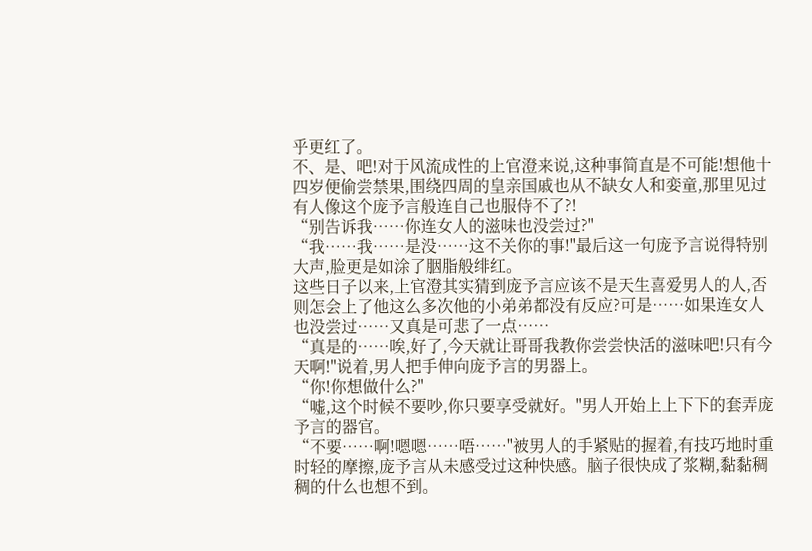乎更红了。
不、是、吧!对于风流成性的上官澄来说,这种事简直是不可能!想他十四岁便偷尝禁果,围绕四周的皇亲国戚也从不缺女人和娈童,那里见过有人像这个庞予言般连自己也服侍不了?!
“别告诉我……你连女人的滋味也没尝过?"
“我……我……是没……这不关你的事!"最后这一句庞予言说得特别大声,脸更是如涂了胭脂般绯红。
这些日子以来,上官澄其实猜到庞予言应该不是天生喜爱男人的人,否则怎会上了他这么多次他的小弟弟都没有反应?可是……如果连女人也没尝过……又真是可悲了一点……
“真是的……唉,好了,今天就让哥哥我教你尝尝快活的滋味吧!只有今天啊!"说着,男人把手伸向庞予言的男器上。
“你!你想做什么?"
“嘘,这个时候不要吵,你只要享受就好。"男人开始上上下下的套弄庞予言的器官。
“不要……啊!嗯嗯……唔……"被男人的手紧贴的握着,有技巧地时重时轻的摩擦,庞予言从未感受过这种快感。脑子很快成了浆糊,黏黏稠稠的什么也想不到。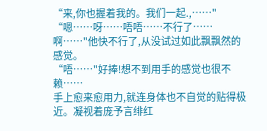“来,你也握着我的。我们一起.,……"
“嗯……呀……唔唔……不行了……啊……"他快不行了,从没试过如此飘飘然的感觉。
“唔……"好捧!想不到用手的感觉也很不赖……
手上愈来愈用力,就连身体也不自觉的贴得极近。凝视着庞予言绯红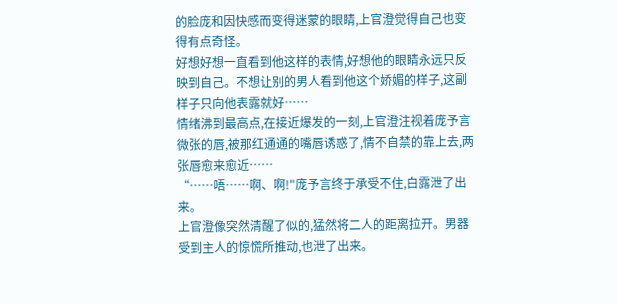的脸庞和因快感而变得迷蒙的眼睛,上官澄觉得自己也变得有点奇怪。
好想好想一直看到他这样的表情,好想他的眼睛永远只反映到自己。不想让别的男人看到他这个娇媚的样子,这副样子只向他表露就好……
情绪沸到最高点,在接近爆发的一刻,上官澄注视着庞予言微张的唇,被那红通通的嘴唇诱惑了,情不自禁的靠上去,两张唇愈来愈近……
“……唔……啊、啊!"庞予言终于承受不住,白露泄了出来。
上官澄像突然清醒了似的,猛然将二人的距离拉开。男器受到主人的惊慌所推动,也泄了出来。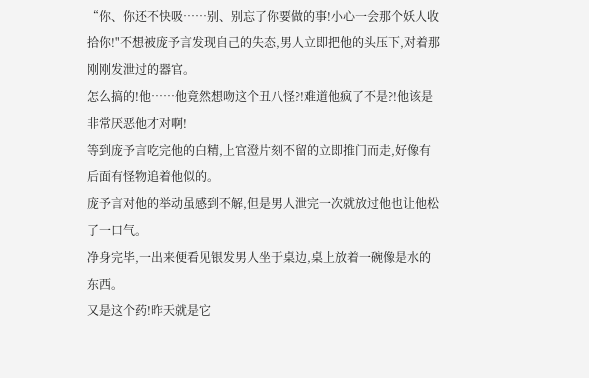“你、你还不快吸……别、别忘了你要做的事!小心一会那个妖人收拾你!"不想被庞予言发现自己的失态,男人立即把他的头压下,对着那刚刚发泄过的器官。
怎么搞的!他……他竟然想吻这个丑八怪?!难道他疯了不是?!他该是非常厌恶他才对啊!
等到庞予言吃完他的白精,上官澄片刻不留的立即推门而走,好像有后面有怪物追着他似的。
庞予言对他的举动虽感到不解,但是男人泄完一次就放过他也让他松了一口气。
净身完毕,一出来便看见银发男人坐于桌边,桌上放着一碗像是水的东西。
又是这个药!昨天就是它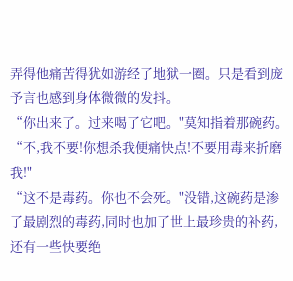弄得他痛苦得犹如游经了地狱一圈。只是看到庞予言也感到身体微微的发抖。
“你出来了。过来喝了它吧。"莫知指着那碗药。
“不,我不要!你想杀我便痛快点!不要用毒来折磨我!"
“这不是毒药。你也不会死。"没错,这碗药是渗了最剧烈的毒药,同时也加了世上最珍贵的补药,还有一些快要绝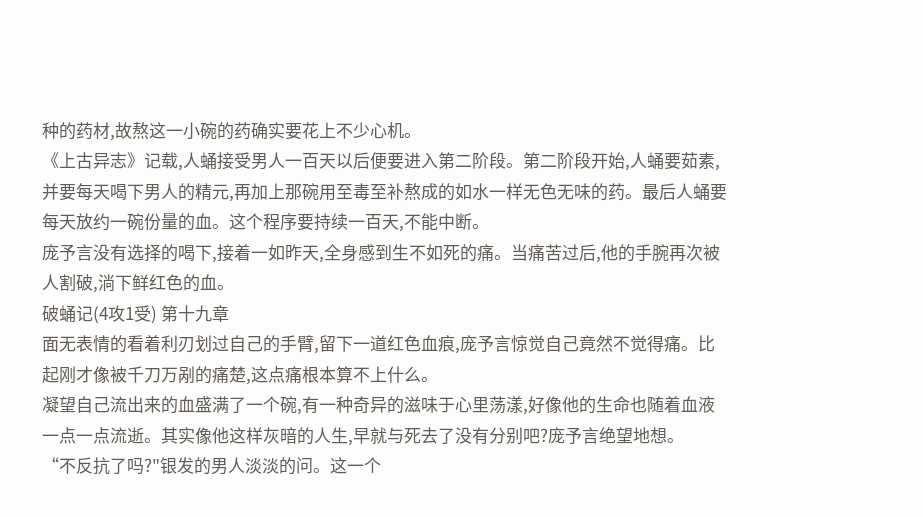种的药材,故熬这一小碗的药确实要花上不少心机。
《上古异志》记载,人蛹接受男人一百天以后便要进入第二阶段。第二阶段开始,人蛹要茹素,并要每天喝下男人的精元,再加上那碗用至毒至补熬成的如水一样无色无味的药。最后人蛹要每天放约一碗份量的血。这个程序要持续一百天,不能中断。
庞予言没有选择的喝下,接着一如昨天,全身感到生不如死的痛。当痛苦过后,他的手腕再次被人割破,淌下鲜红色的血。
破蛹记(4攻1受) 第十九章
面无表情的看着利刃划过自己的手臂,留下一道红色血痕,庞予言惊觉自己竟然不觉得痛。比起刚才像被千刀万剐的痛楚,这点痛根本算不上什么。
凝望自己流出来的血盛满了一个碗,有一种奇异的滋味于心里荡漾,好像他的生命也随着血液一点一点流逝。其实像他这样灰暗的人生,早就与死去了没有分别吧?庞予言绝望地想。
“不反抗了吗?"银发的男人淡淡的问。这一个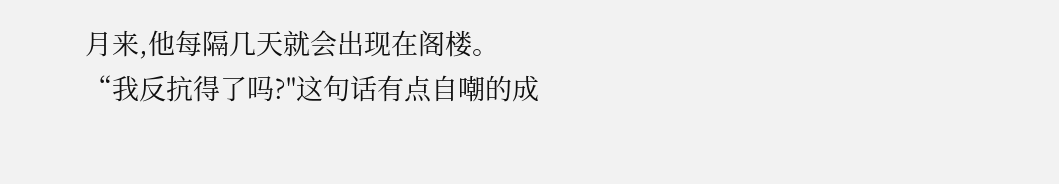月来,他每隔几天就会出现在阁楼。
“我反抗得了吗?"这句话有点自嘲的成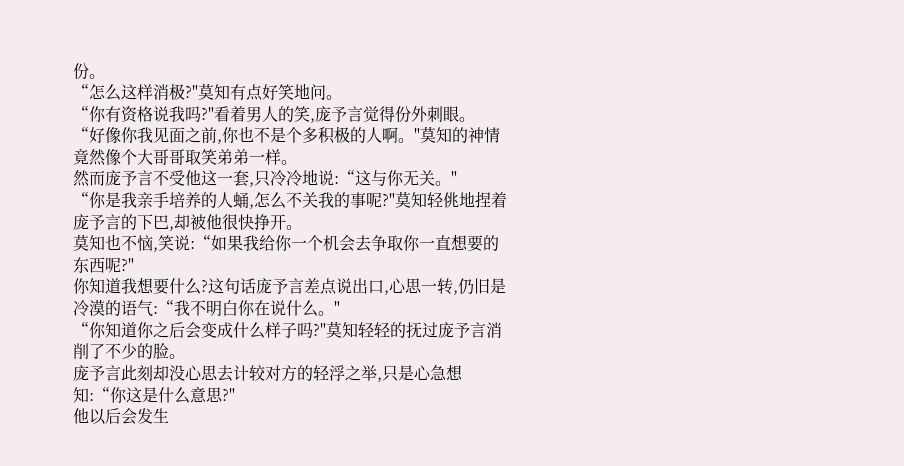份。
“怎么这样消极?"莫知有点好笑地问。
“你有资格说我吗?"看着男人的笑,庞予言觉得份外刺眼。
“好像你我见面之前,你也不是个多积极的人啊。"莫知的神情竟然像个大哥哥取笑弟弟一样。
然而庞予言不受他这一套,只冷冷地说:“这与你无关。"
“你是我亲手培养的人蛹,怎么不关我的事呢?"莫知轻佻地捏着庞予言的下巴,却被他很快挣开。
莫知也不恼,笑说:“如果我给你一个机会去争取你一直想要的东西呢?"
你知道我想要什么?这句话庞予言差点说出口,心思一转,仍旧是冷漠的语气:“我不明白你在说什么。"
“你知道你之后会变成什么样子吗?"莫知轻轻的抚过庞予言消削了不少的脸。
庞予言此刻却没心思去计较对方的轻浮之举,只是心急想知:“你这是什么意思?"
他以后会发生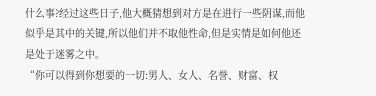什么事?经过这些日子,他大概猜想到对方是在进行一些阴谋,而他似乎是其中的关键,所以他们并不取他性命,但是实情是如何他还是处于迷雾之中。
“你可以得到你想要的一切:男人、女人、名誉、财富、权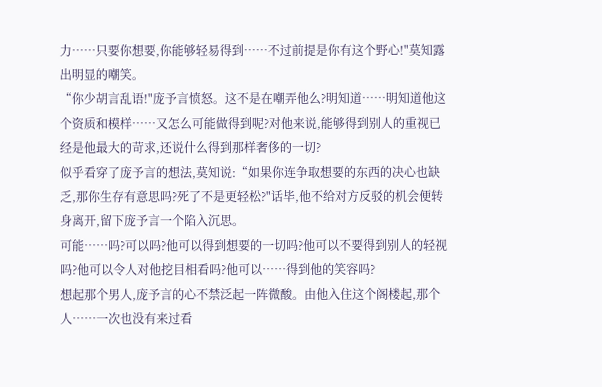力……只要你想要,你能够轻易得到……不过前提是你有这个野心!"莫知露出明显的嘲笑。
“你少胡言乱语!"庞予言愤怒。这不是在嘲弄他么?明知道……明知道他这个资质和模样……又怎么可能做得到呢?对他来说,能够得到别人的重视已经是他最大的苛求,还说什么得到那样奢侈的一切?
似乎看穿了庞予言的想法,莫知说:“如果你连争取想要的东西的决心也缺乏,那你生存有意思吗?死了不是更轻松?"话毕,他不给对方反驳的机会便转身离开,留下庞予言一个陷入沉思。
可能……吗?可以吗?他可以得到想要的一切吗?他可以不要得到别人的轻视吗?他可以令人对他挖目相看吗?他可以……得到他的笑容吗?
想起那个男人,庞予言的心不禁泛起一阵微酸。由他入住这个阁楼起,那个人……一次也没有来过看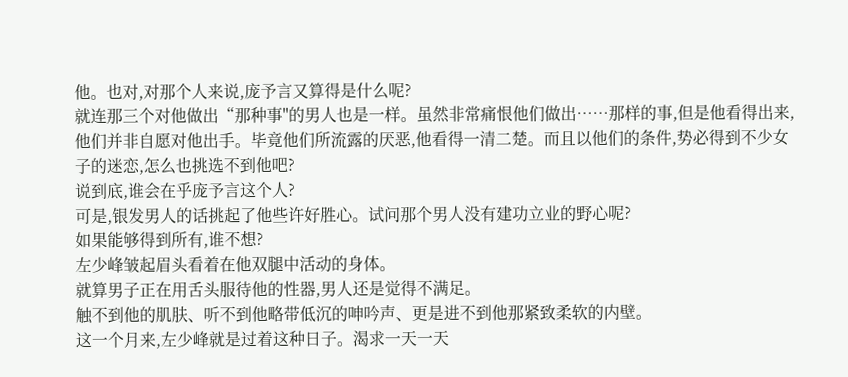他。也对,对那个人来说,庞予言又算得是什么呢?
就连那三个对他做出“那种事"的男人也是一样。虽然非常痛恨他们做出……那样的事,但是他看得出来,他们并非自愿对他出手。毕竟他们所流露的厌恶,他看得一清二楚。而且以他们的条件,势必得到不少女子的迷恋,怎么也挑选不到他吧?
说到底,谁会在乎庞予言这个人?
可是,银发男人的话挑起了他些许好胜心。试问那个男人没有建功立业的野心呢?
如果能够得到所有,谁不想?
左少峰皱起眉头看着在他双腿中活动的身体。
就算男子正在用舌头服待他的性器,男人还是觉得不满足。
触不到他的肌肤、听不到他略带低沉的呻吟声、更是进不到他那紧致柔软的内壁。
这一个月来,左少峰就是过着这种日子。渴求一天一天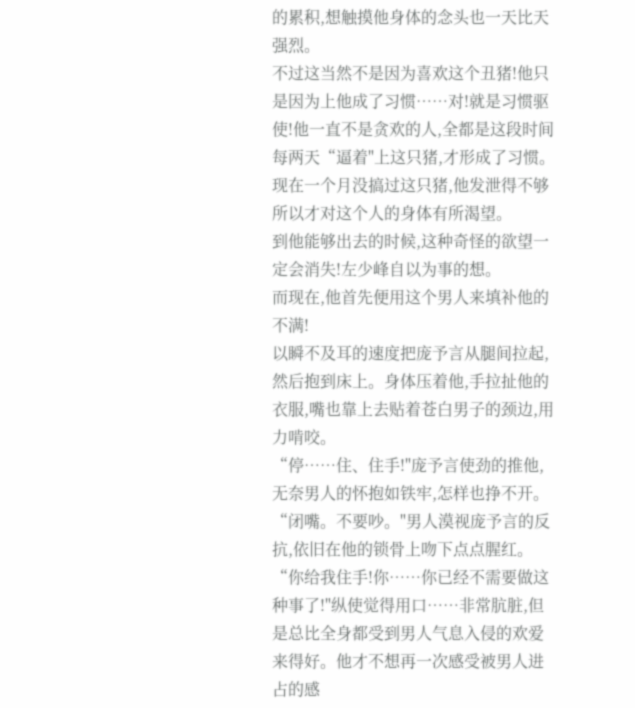的累积,想触摸他身体的念头也一天比天强烈。
不过这当然不是因为喜欢这个丑猪!他只是因为上他成了习惯……对!就是习惯驱使!他一直不是贪欢的人,全都是这段时间每两天“逼着"上这只猪,才形成了习惯。现在一个月没搞过这只猪,他发泄得不够所以才对这个人的身体有所渴望。
到他能够出去的时候,这种奇怪的欲望一定会消失!左少峰自以为事的想。
而现在,他首先便用这个男人来填补他的不满!
以瞬不及耳的速度把庞予言从腿间拉起,然后抱到床上。身体压着他,手拉扯他的衣服,嘴也靠上去贴着苍白男子的颈边,用力啃咬。
“停……住、住手!"庞予言使劲的推他,无奈男人的怀抱如铁牢,怎样也挣不开。
“闭嘴。不要吵。"男人漠视庞予言的反抗,依旧在他的锁骨上吻下点点腥红。
“你给我住手!你……你已经不需要做这种事了!"纵使觉得用口……非常肮脏,但是总比全身都受到男人气息入侵的欢爱来得好。他才不想再一次感受被男人进占的感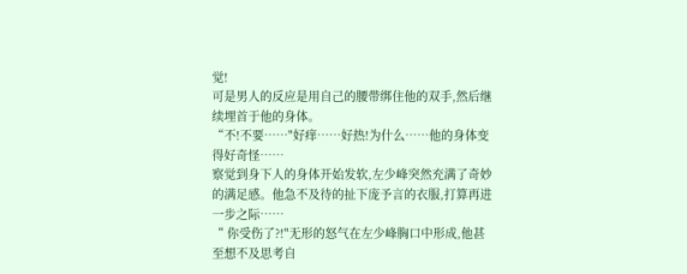觉!
可是男人的反应是用自己的腰带绑住他的双手,然后继续埋首于他的身体。
“不!不要……"好痒……好热!为什么……他的身体变得好奇怪……
察觉到身下人的身体开始发软,左少峰突然充满了奇妙的满足感。他急不及待的扯下庞予言的衣服,打算再进一步之际……
“ 你受伤了?!"无形的怒气在左少峰胸口中形成,他甚至想不及思考自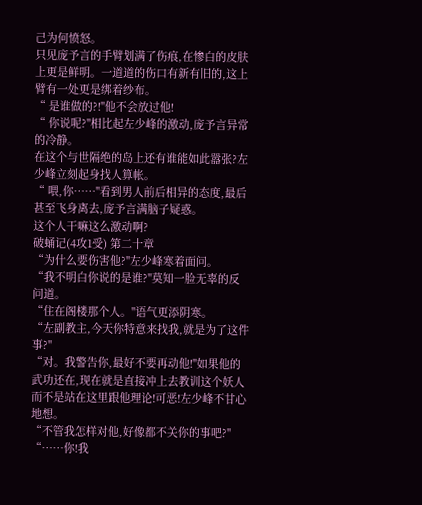己为何愤怒。
只见庞予言的手臂划满了伤痕,在惨白的皮肤上更是鲜明。一道道的伤口有新有旧的,这上臂有一处更是绑着纱布。
“ 是谁做的?!"他不会放过他!
“ 你说呢?"相比起左少峰的激动,庞予言异常的冷静。
在这个与世隔绝的岛上还有谁能如此嚣张?左少峰立刻起身找人算帐。
“ 喂,你……"看到男人前后相异的态度,最后甚至飞身离去,庞予言满脑子疑惑。
这个人干嘛这么激动啊?
破蛹记(4攻1受) 第二十章
“为什么要伤害他?"左少峰寒着面问。
“我不明白你说的是谁?"莫知一脸无辜的反问道。
“住在阁楼那个人。"语气更添阴寒。
“左副教主,今天你特意来找我,就是为了这件事?"
“对。我警告你,最好不要再动他!"如果他的武功还在,现在就是直接冲上去教训这个妖人而不是站在这里跟他理论!可恶!左少峰不甘心地想。
“不管我怎样对他,好像都不关你的事吧?"
“……你!我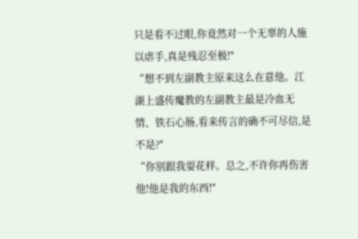只是看不过眼,你竟然对一个无辜的人施以虐手,真是残忍至极!"
“想不到左副教主原来这么在意他。江湖上盛传魔教的左副教主最是冷血无情、铁石心肠,看来传言的确不可尽信,是不是?"
“你别跟我耍花样。总之,不许你再伤害他!他是我的东西!"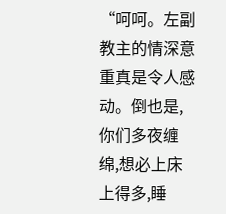“呵呵。左副教主的情深意重真是令人感动。倒也是,你们多夜缠绵,想必上床上得多,睡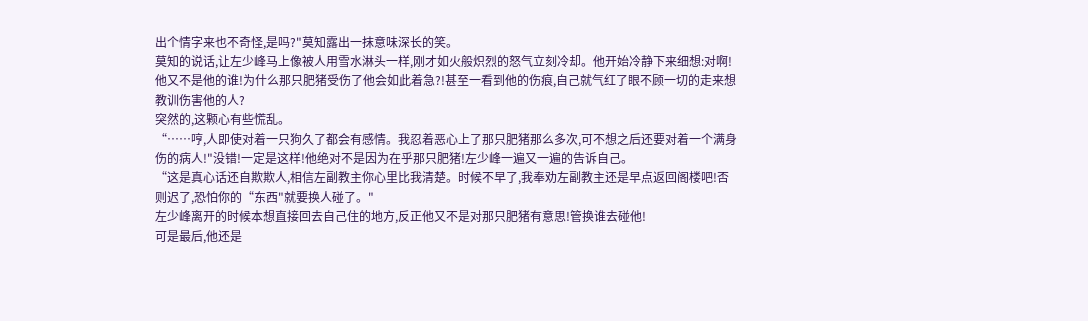出个情字来也不奇怪,是吗?"莫知露出一抹意味深长的笑。
莫知的说话,让左少峰马上像被人用雪水淋头一样,刚才如火般炽烈的怒气立刻冷却。他开始冷静下来细想:对啊!他又不是他的谁!为什么那只肥猪受伤了他会如此着急?!甚至一看到他的伤痕,自己就气红了眼不顾一切的走来想教训伤害他的人?
突然的,这颗心有些慌乱。
“……哼,人即使对着一只狗久了都会有感情。我忍着恶心上了那只肥猪那么多次,可不想之后还要对着一个满身伤的病人!"没错!一定是这样!他绝对不是因为在乎那只肥猪!左少峰一遍又一遍的告诉自己。
“这是真心话还自欺欺人,相信左副教主你心里比我清楚。时候不早了,我奉劝左副教主还是早点返回阁楼吧!否则迟了,恐怕你的“东西"就要换人碰了。"
左少峰离开的时候本想直接回去自己住的地方,反正他又不是对那只肥猪有意思!管换谁去碰他!
可是最后,他还是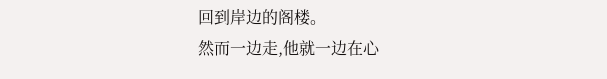回到岸边的阁楼。
然而一边走,他就一边在心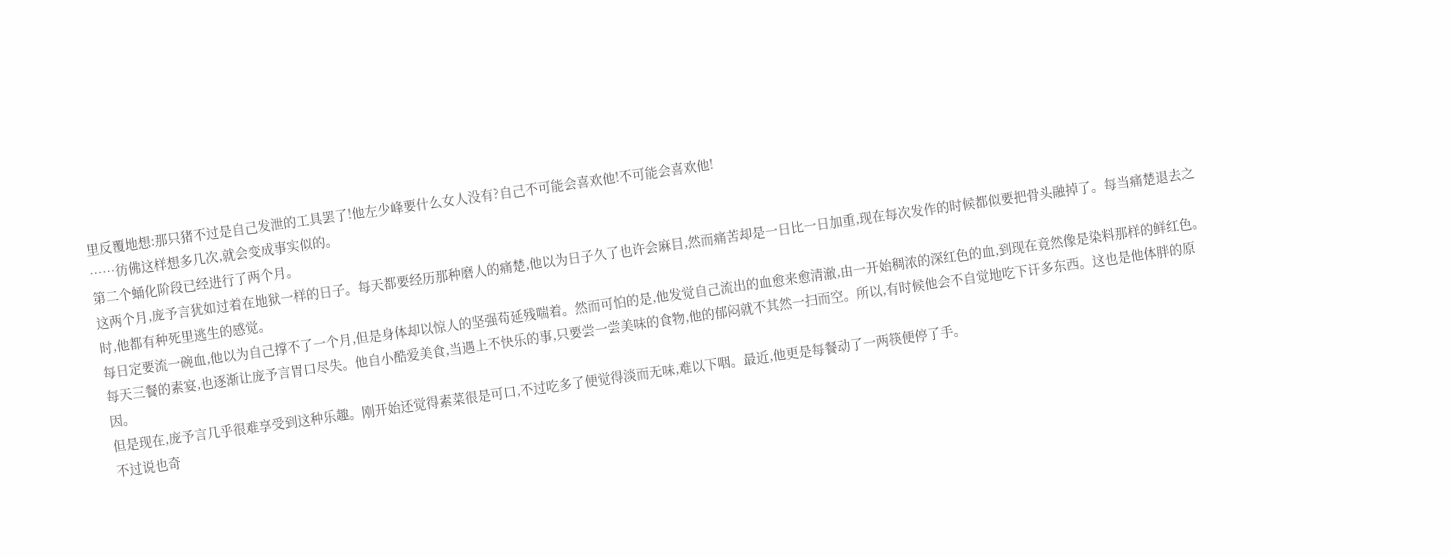里反覆地想:那只猪不过是自己发泄的工具罢了!他左少峰要什么女人没有?自己不可能会喜欢他!不可能会喜欢他!
……彷佛这样想多几次,就会变成事实似的。
第二个蛹化阶段已经进行了两个月。
这两个月,庞予言犹如过着在地狱一样的日子。每天都要经历那种磨人的痛楚,他以为日子久了也许会麻目,然而痛苦却是一日比一日加重,现在每次发作的时候都似要把骨头融掉了。每当痛楚退去之时,他都有种死里逃生的感觉。
每日定要流一碗血,他以为自己撑不了一个月,但是身体却以惊人的坚强苟延残喘着。然而可怕的是,他发觉自己流出的血愈来愈清澈,由一开始稠浓的深红色的血,到现在竟然像是染料那样的鲜红色。
每天三餐的素宴,也逐渐让庞予言胃口尽失。他自小酷爱美食,当遇上不快乐的事,只要尝一尝美味的食物,他的郁闷就不其然一扫而空。所以,有时候他会不自觉地吃下讦多东西。这也是他体胖的原因。
但是现在,庞予言几乎很难享受到这种乐趣。刚开始还觉得素菜很是可口,不过吃多了便觉得淡而无味,难以下咽。最近,他更是每餐动了一两筷便停了手。
不过说也奇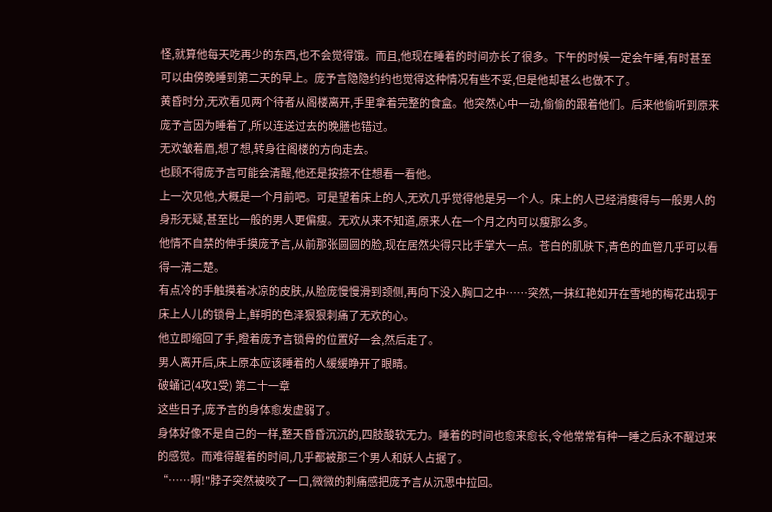怪,就算他每天吃再少的东西,也不会觉得饿。而且,他现在睡着的时间亦长了很多。下午的时候一定会午睡,有时甚至可以由傍晚睡到第二天的早上。庞予言隐隐约约也觉得这种情况有些不妥,但是他却甚么也做不了。
黄昏时分,无欢看见两个待者从阁楼离开,手里拿着完整的食盒。他突然心中一动,偷偷的跟着他们。后来他偷听到原来庞予言因为睡着了,所以连送过去的晚膳也错过。
无欢皱着眉,想了想,转身往阁楼的方向走去。
也顾不得庞予言可能会清醒,他还是按捺不住想看一看他。
上一次见他,大概是一个月前吧。可是望着床上的人,无欢几乎觉得他是另一个人。床上的人已经消瘦得与一般男人的身形无疑,甚至比一般的男人更偏瘦。无欢从来不知道,原来人在一个月之内可以瘦那么多。
他情不自禁的伸手摸庞予言,从前那张圆圆的脸,现在居然尖得只比手掌大一点。苍白的肌肤下,青色的血管几乎可以看得一清二楚。
有点冷的手触摸着冰凉的皮肤,从脸庞慢慢滑到颈侧,再向下没入胸口之中……突然,一抹红艳如开在雪地的梅花出现于床上人儿的锁骨上,鲜明的色泽狠狠刺痛了无欢的心。
他立即缩回了手,瞪着庞予言锁骨的位置好一会,然后走了。
男人离开后,床上原本应该睡着的人缓缓睁开了眼睛。
破蛹记(4攻1受) 第二十一章
这些日子,庞予言的身体愈发虚弱了。
身体好像不是自己的一样,整天昏昏沉沉的,四肢酸软无力。睡着的时间也愈来愈长,令他常常有种一睡之后永不醒过来的感觉。而难得醒着的时间,几乎都被那三个男人和妖人占据了。
“……啊!"脖子突然被咬了一口,微微的刺痛感把庞予言从沉思中拉回。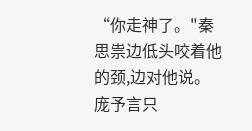“你走神了。"秦思祟边低头咬着他的颈,边对他说。
庞予言只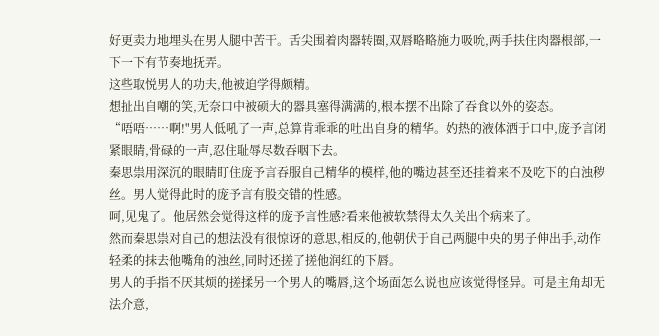好更卖力地埋头在男人腿中苦干。舌尖围着肉器转圈,双唇略略施力吸吮,两手扶住肉器根部,一下一下有节奏地抚弄。
这些取悦男人的功夫,他被迫学得颇精。
想扯出自嘲的笑,无奈口中被硕大的器具塞得满满的,根本摆不出除了吞食以外的姿态。
“唔唔……啊!"男人低吼了一声,总算肯乖乖的吐出自身的精华。妁热的液体洒于口中,庞予言闭紧眼睛,骨碌的一声,忍住耻辱尽数吞咽下去。
秦思祟用深沉的眼睛盯住庞予言吞服自己精华的模样,他的嘴边甚至还挂着来不及吃下的白浊秽丝。男人觉得此时的庞予言有股交错的性感。
呵,见鬼了。他居然会觉得这样的庞予言性感?看来他被软禁得太久关出个病来了。
然而秦思祟对自己的想法没有很惊讶的意思,相反的,他朝伏于自己两腿中央的男子伸出手,动作轻柔的抹去他嘴角的浊丝,同时还搓了搓他润红的下唇。
男人的手指不厌其烦的搓揉另一个男人的嘴唇,这个场面怎么说也应该觉得怪异。可是主角却无法介意,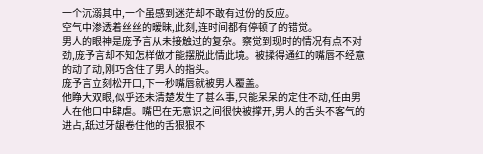一个沉溺其中,一个虽感到迷茫却不敢有过份的反应。
空气中渗透着丝丝的暧昧,此刻,连时间都有停顿了的错觉。
男人的眼神是庞予言从未接触过的复杂。察觉到现时的情况有点不对劲,庞予言却不知怎样做才能摆脱此情此境。被揉得通红的嘴唇不经意的动了动,刚巧含住了男人的指头。
庞予言立刻松开口,下一秒嘴唇就被男人覆盖。
他睁大双眼,似乎还未清楚发生了甚么事,只能呆呆的定住不动,任由男人在他口中肆虐。嘴巴在无意识之间很快被撑开,男人的舌头不客气的进占,舐过牙龈卷住他的舌狠狠不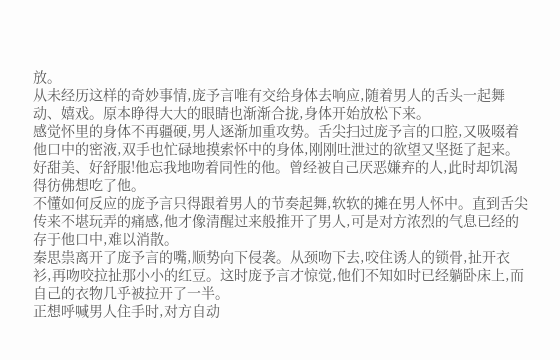放。
从未经历这样的奇妙事情,庞予言唯有交给身体去响应,随着男人的舌头一起舞动、嬉戏。原本睁得大大的眼睛也渐渐合拢,身体开始放松下来。
感觉怀里的身体不再疆硬,男人逐渐加重攻势。舌尖扫过庞予言的口腔,又吸啜着他口中的密液,双手也忙碌地摸索怀中的身体,刚刚吐泄过的欲望又坚挺了起来。
好甜美、好舒服!他忘我地吻着同性的他。曾经被自己厌恶嫌弃的人,此时却饥渴得彷佛想吃了他。
不懂如何反应的庞予言只得跟着男人的节奏起舞,软软的摊在男人怀中。直到舌尖传来不堪玩弄的痛感,他才像清醒过来般推开了男人,可是对方浓烈的气息已经的存于他口中,难以消散。
秦思祟离开了庞予言的嘴,顺势向下侵袭。从颈吻下去,咬住诱人的锁骨,扯开衣衫,再吻咬拉扯那小小的红豆。这时庞予言才惊觉,他们不知如时已经躺卧床上,而自己的衣物几乎被拉开了一半。
正想呼喊男人住手时,对方自动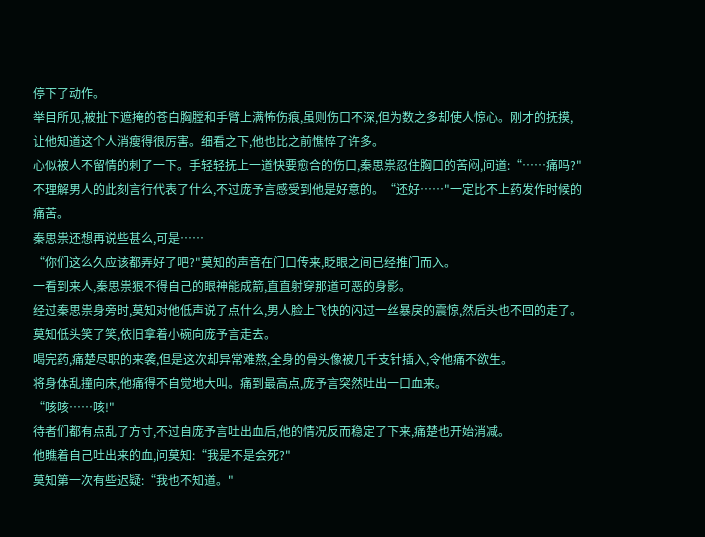停下了动作。
举目所见,被扯下遮掩的苍白胸膛和手臂上满怖伤痕,虽则伤口不深,但为数之多却使人惊心。刚才的抚摸,让他知道这个人消瘦得很厉害。细看之下,他也比之前憔悴了许多。
心似被人不留情的刺了一下。手轻轻抚上一道快要愈合的伤口,秦思祟忍住胸口的苦闷,问道:“……痛吗?"
不理解男人的此刻言行代表了什么,不过庞予言感受到他是好意的。“还好……"一定比不上药发作时候的痛苦。
秦思祟还想再说些甚么,可是……
“你们这么久应该都弄好了吧?"莫知的声音在门口传来,眨眼之间已经推门而入。
一看到来人,秦思祟狠不得自己的眼神能成箭,直直射穿那道可恶的身影。
经过秦思祟身旁时,莫知对他低声说了点什么,男人脸上飞快的闪过一丝暴戾的震惊,然后头也不回的走了。
莫知低头笑了笑,依旧拿着小碗向庞予言走去。
喝完药,痛楚尽职的来袭,但是这次却异常难熬,全身的骨头像被几千支针插入,令他痛不欲生。
将身体乱撞向床,他痛得不自觉地大叫。痛到最高点,庞予言突然吐出一口血来。
“咳咳……咳!"
待者们都有点乱了方寸,不过自庞予言吐出血后,他的情况反而稳定了下来,痛楚也开始消减。
他瞧着自己吐出来的血,问莫知:“我是不是会死?"
莫知第一次有些迟疑:“我也不知道。"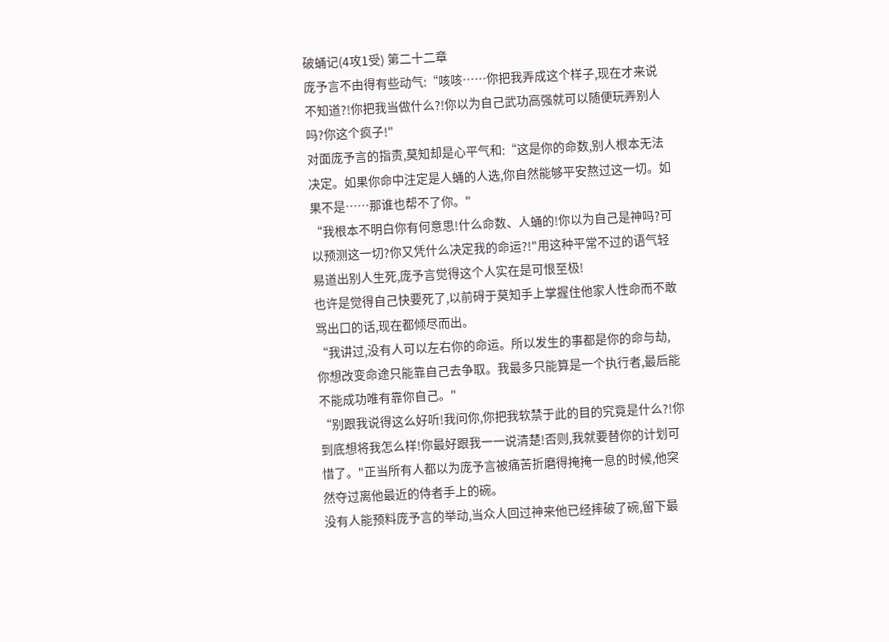破蛹记(4攻1受) 第二十二章
庞予言不由得有些动气:“咳咳……你把我弄成这个样子,现在才来说不知道?!你把我当做什么?!你以为自己武功高强就可以随便玩弄别人吗?你这个疯子!"
对面庞予言的指责,莫知却是心平气和:“这是你的命数,别人根本无法决定。如果你命中注定是人蛹的人选,你自然能够平安熬过这一切。如果不是……那谁也帮不了你。"
“我根本不明白你有何意思!什么命数、人蛹的!你以为自己是神吗?可以预测这一切?你又凭什么决定我的命运?!"用这种平常不过的语气轻易道出别人生死,庞予言觉得这个人实在是可恨至极!
也许是觉得自己快要死了,以前碍于莫知手上掌握住他家人性命而不敢骂出口的话,现在都倾尽而出。
“我讲过,没有人可以左右你的命运。所以发生的事都是你的命与劫,你想改变命途只能靠自己去争取。我最多只能算是一个执行者,最后能不能成功唯有靠你自己。"
“别跟我说得这么好听!我问你,你把我软禁于此的目的究竟是什么?!你到底想将我怎么样!你最好跟我一一说清楚!否则,我就要替你的计划可惜了。"正当所有人都以为庞予言被痛苦折磨得掩掩一息的时候,他突然夺过离他最近的侍者手上的碗。
没有人能预料庞予言的举动,当众人回过神来他已经摔破了碗,留下最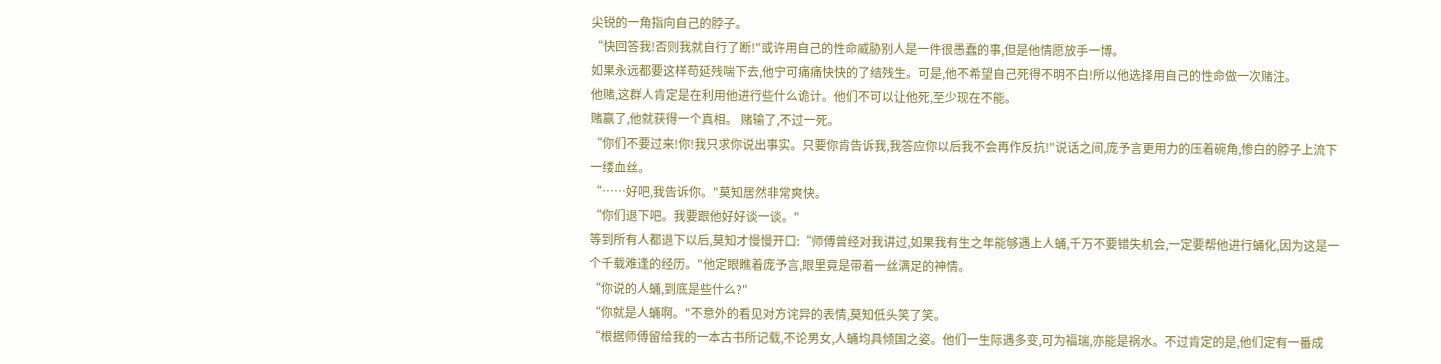尖锐的一角指向自己的脖子。
“快回答我!否则我就自行了断!"或许用自己的性命威胁别人是一件很愚蠢的事,但是他情愿放手一博。
如果永远都要这样苟延残喘下去,他宁可痛痛快快的了结残生。可是,他不希望自己死得不明不白!所以他选择用自己的性命做一次赌注。
他赌,这群人肯定是在利用他进行些什么诡计。他们不可以让他死,至少现在不能。
赌赢了,他就获得一个真相。 赌输了,不过一死。
“你们不要过来!你!我只求你说出事实。只要你肯告诉我,我答应你以后我不会再作反抗!"说话之间,庞予言更用力的压着碗角,惨白的脖子上流下一缕血丝。
“……好吧,我告诉你。"莫知居然非常爽快。
“你们退下吧。我要跟他好好谈一谈。"
等到所有人都退下以后,莫知才慢慢开口:“师傅曾经对我讲过,如果我有生之年能够遇上人蛹,千万不要错失机会,一定要帮他进行蛹化,因为这是一个千载难逢的经历。"他定眼瞧着庞予言,眼里竟是带着一丝满足的神情。
“你说的人蛹,到底是些什么?"
“你就是人蛹啊。"不意外的看见对方诧异的表情,莫知低头笑了笑。
“根据师傅留给我的一本古书所记载,不论男女,人蛹均具倾国之姿。他们一生际遇多变,可为福瑞,亦能是祸水。不过肯定的是,他们定有一番成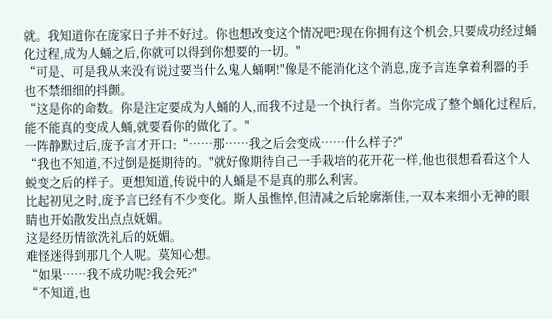就。我知道你在庞家日子并不好过。你也想改变这个情况吧?现在你拥有这个机会,只要成功经过蛹化过程,成为人蛹之后,你就可以得到你想要的一切。"
“可是、可是我从来没有说过要当什么鬼人蛹啊!"像是不能消化这个消息,庞予言连拿着利器的手也不禁细细的抖颤。
“这是你的命数。你是注定要成为人蛹的人,而我不过是一个执行者。当你完成了整个蛹化过程后,能不能真的变成人蛹,就要看你的做化了。"
一阵静默过后,庞予言才开口:“……那……我之后会变成……什么样子?"
“我也不知道,不过倒是挺期待的。"就好像期待自己一手栽培的花开花一样,他也很想看看这个人蜕变之后的样子。更想知道,传说中的人蛹是不是真的那么利害。
比起初见之时,庞予言已经有不少变化。斯人虽憔悴,但清减之后轮廓渐佳,一双本来细小无神的眼睛也开始散发出点点妩媚。
这是经历情欲洗礼后的妩媚。
难怪迷得到那几个人呢。莫知心想。
“如果……我不成功呢?我会死?"
“不知道,也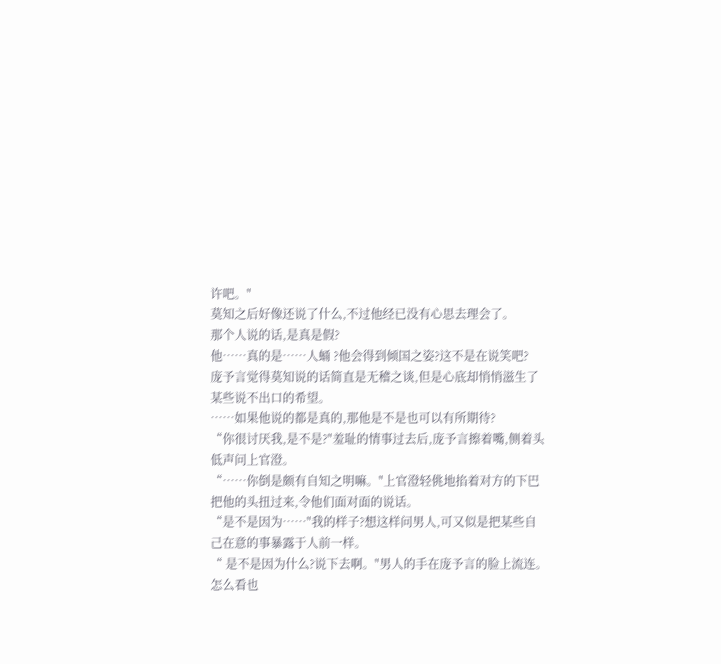许吧。"
莫知之后好像还说了什么,不过他经已没有心思去理会了。
那个人说的话,是真是假?
他……真的是……人蛹 ?他会得到倾国之姿?这不是在说笑吧?
庞予言觉得莫知说的话简直是无稽之谈,但是心底却悄悄滋生了某些说不出口的希望。
……如果他说的都是真的,那他是不是也可以有所期待?
“你很讨厌我,是不是?"羞耻的情事过去后,庞予言擦着嘴,侧着头低声问上官澄。
“……你倒是颇有自知之明嘛。"上官澄轻佻地掐着对方的下巴把他的头扭过来,令他们面对面的说话。
“是不是因为……"我的样子?想这样问男人,可又似是把某些自己在意的事暴露于人前一样。
“ 是不是因为什么?说下去啊。"男人的手在庞予言的脸上流连。
怎么看也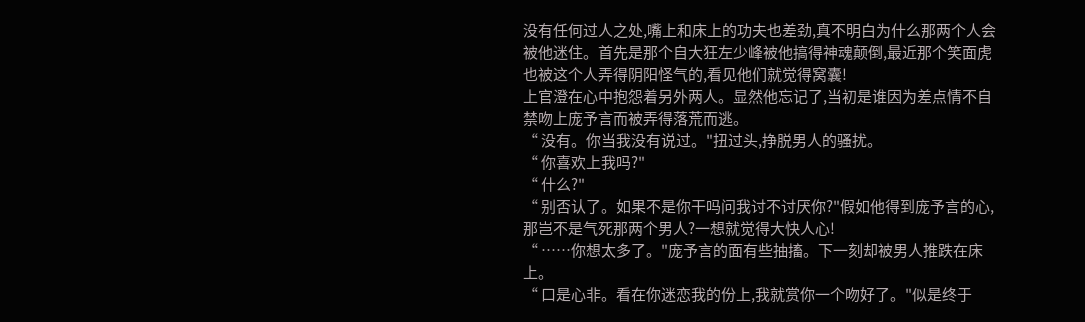没有任何过人之处,嘴上和床上的功夫也差劲,真不明白为什么那两个人会被他迷住。首先是那个自大狂左少峰被他搞得神魂颠倒,最近那个笑面虎也被这个人弄得阴阳怪气的,看见他们就觉得窝囊!
上官澄在心中抱怨着另外两人。显然他忘记了,当初是谁因为差点情不自禁吻上庞予言而被弄得落荒而逃。
“ 没有。你当我没有说过。"扭过头,挣脱男人的骚扰。
“ 你喜欢上我吗?"
“ 什么?"
“ 别否认了。如果不是你干吗问我讨不讨厌你?"假如他得到庞予言的心,那岂不是气死那两个男人?一想就觉得大快人心!
“ ……你想太多了。"庞予言的面有些抽搐。下一刻却被男人推跌在床上。
“ 口是心非。看在你迷恋我的份上,我就赏你一个吻好了。"似是终于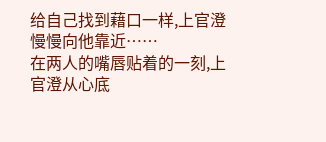给自己找到藉口一样,上官澄慢慢向他靠近……
在两人的嘴唇贴着的一刻,上官澄从心底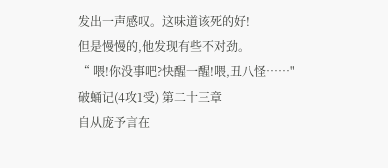发出一声感叹。这味道该死的好!
但是慢慢的,他发现有些不对劲。
“ 喂!你没事吧?快醒一醒!喂,丑八怪……"
破蛹记(4攻1受) 第二十三章
自从庞予言在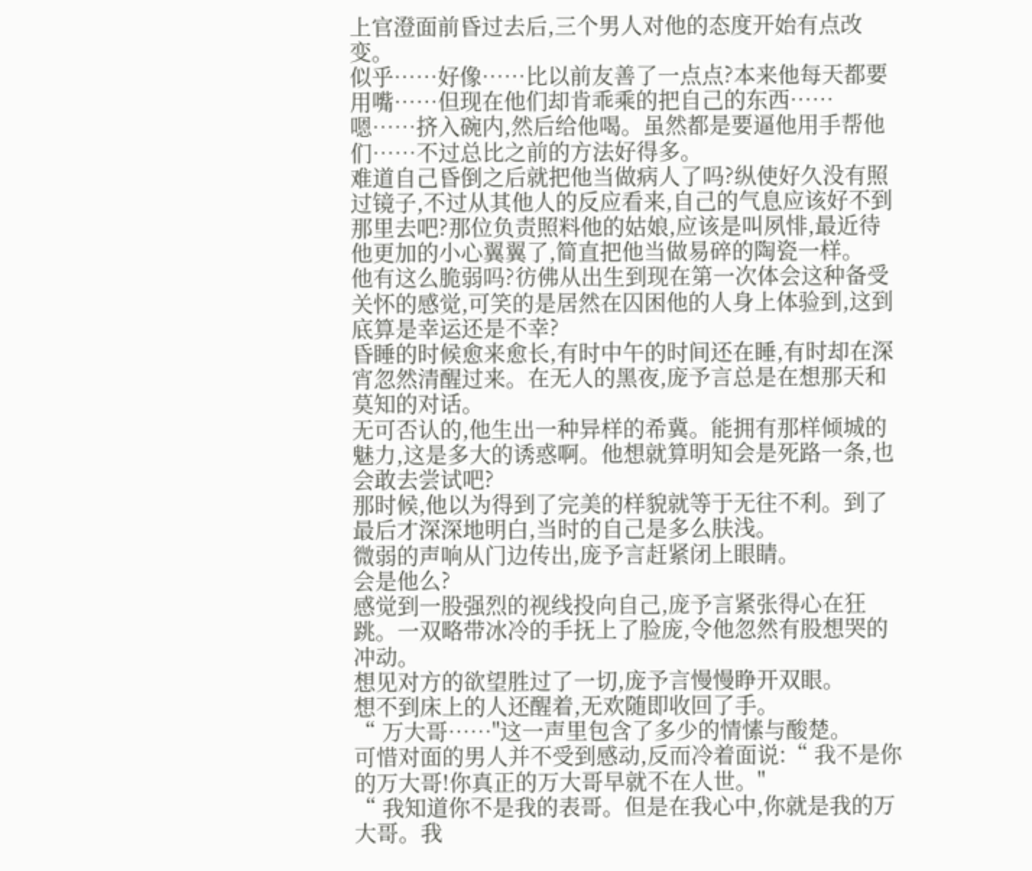上官澄面前昏过去后,三个男人对他的态度开始有点改变。
似乎……好像……比以前友善了一点点?本来他每天都要用嘴……但现在他们却肯乖乘的把自己的东西……嗯……挤入碗内,然后给他喝。虽然都是要逼他用手帮他们……不过总比之前的方法好得多。
难道自己昏倒之后就把他当做病人了吗?纵使好久没有照过镜子,不过从其他人的反应看来,自己的气息应该好不到那里去吧?那位负责照料他的姑娘,应该是叫夙悱,最近待他更加的小心翼翼了,简直把他当做易碎的陶瓷一样。
他有这么脆弱吗?彷佛从出生到现在第一次体会这种备受关怀的感觉,可笑的是居然在囚困他的人身上体验到,这到底算是幸运还是不幸?
昏睡的时候愈来愈长,有时中午的时间还在睡,有时却在深宵忽然清醒过来。在无人的黑夜,庞予言总是在想那天和莫知的对话。
无可否认的,他生出一种异样的希冀。能拥有那样倾城的魅力,这是多大的诱惑啊。他想就算明知会是死路一条,也会敢去尝试吧?
那时候,他以为得到了完美的样貌就等于无往不利。到了最后才深深地明白,当时的自己是多么肤浅。
微弱的声响从门边传出,庞予言赶紧闭上眼睛。
会是他么?
感觉到一股强烈的视线投向自己,庞予言紧张得心在狂跳。一双略带冰冷的手抚上了脸庞,令他忽然有股想哭的冲动。
想见对方的欲望胜过了一切,庞予言慢慢睁开双眼。
想不到床上的人还醒着,无欢随即收回了手。
“ 万大哥……"这一声里包含了多少的情愫与酸楚。
可惜对面的男人并不受到感动,反而冷着面说:“ 我不是你的万大哥!你真正的万大哥早就不在人世。"
“ 我知道你不是我的表哥。但是在我心中,你就是我的万大哥。我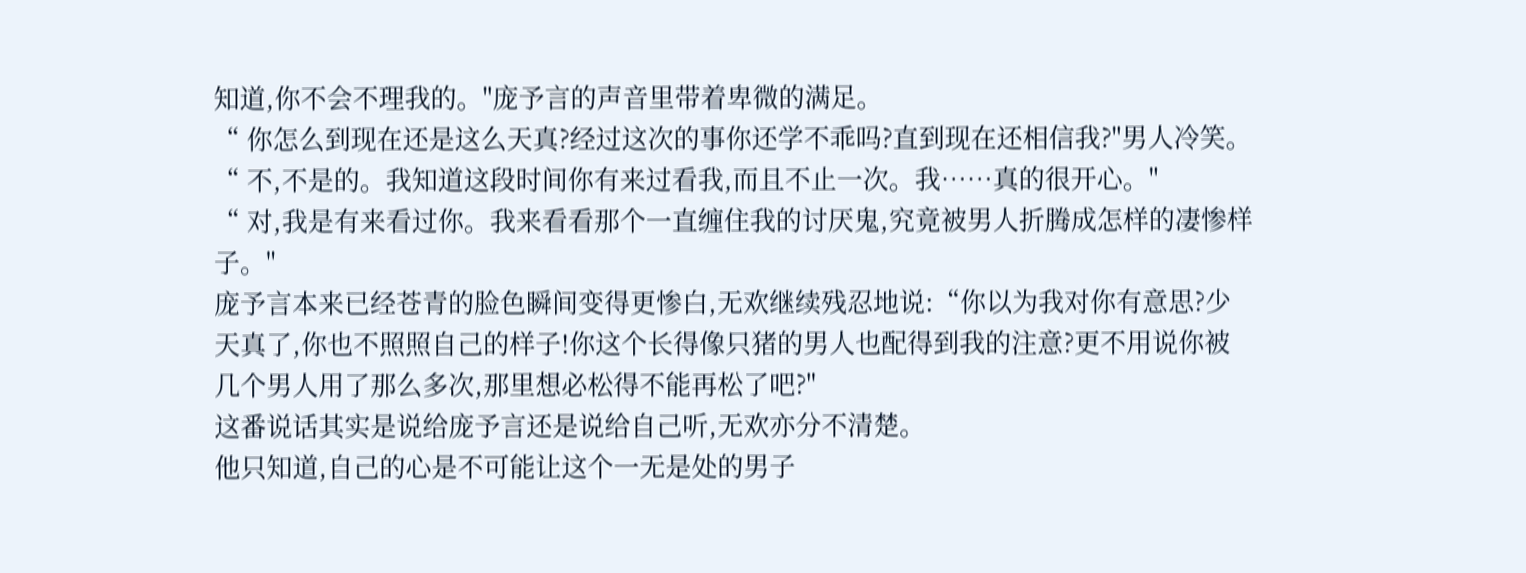知道,你不会不理我的。"庞予言的声音里带着卑微的满足。
“ 你怎么到现在还是这么天真?经过这次的事你还学不乖吗?直到现在还相信我?"男人冷笑。
“ 不,不是的。我知道这段时间你有来过看我,而且不止一次。我……真的很开心。"
“ 对,我是有来看过你。我来看看那个一直缠住我的讨厌鬼,究竟被男人折腾成怎样的凄惨样子。"
庞予言本来已经苍青的脸色瞬间变得更惨白,无欢继续残忍地说:“你以为我对你有意思?少天真了,你也不照照自己的样子!你这个长得像只猪的男人也配得到我的注意?更不用说你被几个男人用了那么多次,那里想必松得不能再松了吧?"
这番说话其实是说给庞予言还是说给自己听,无欢亦分不清楚。
他只知道,自己的心是不可能让这个一无是处的男子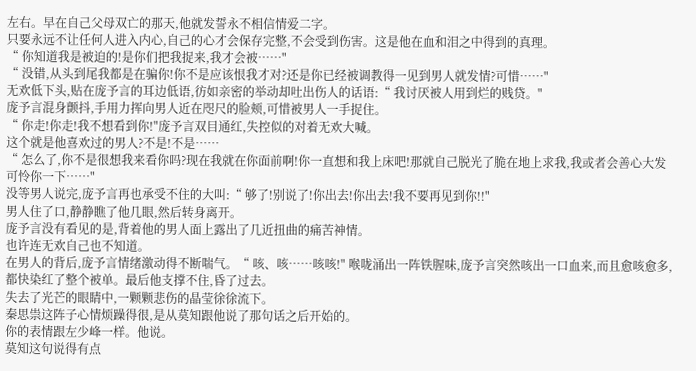左右。早在自己父母双亡的那天,他就发誓永不相信情爱二字。
只要永远不让任何人进入内心,自己的心才会保存完整,不会受到伤害。这是他在血和泪之中得到的真理。
“ 你知道我是被迫的!是你们把我捉来,我才会被……"
“ 没错,从头到尾我都是在骗你!你不是应该恨我才对?还是你已经被调教得一见到男人就发情?可惜……"
无欢低下头,贴在庞予言的耳边低语,彷如亲密的举动却吐出伤人的话语:“ 我讨厌被人用到烂的贱贷。"
庞予言混身颤抖,手用力挥向男人近在咫尺的脸颊,可惜被男人一手捉住。
“ 你走!你走!我不想看到你!"庞予言双目通红,失控似的对着无欢大喊。
这个就是他喜欢过的男人?不是!不是……
“ 怎么了,你不是很想我来看你吗?现在我就在你面前啊!你一直想和我上床吧!那就自己脱光了脆在地上求我,我或者会善心大发可怜你一下……"
没等男人说完,庞予言再也承受不住的大叫:“ 够了!别说了!你出去!你出去!我不要再见到你!!"
男人住了口,静静瞧了他几眼,然后转身离开。
庞予言没有看见的是,背着他的男人面上露出了几近扭曲的痛苦神情。
也许连无欢自己也不知道。
在男人的背后,庞予言情绪激动得不断喘气。“ 咳、咳……咳咳!" 喉咙涌出一阵铁腥味,庞予言突然咳出一口血来,而且愈咳愈多,都快染红了整个被单。最后他支撑不住,昏了过去。
失去了光芒的眼睛中,一颗颗悲伤的晶莹徐徐流下。
秦思祟这阵子心情烦躁得很,是从莫知跟他说了那句话之后开始的。
你的表情跟左少峰一样。他说。
莫知这句说得有点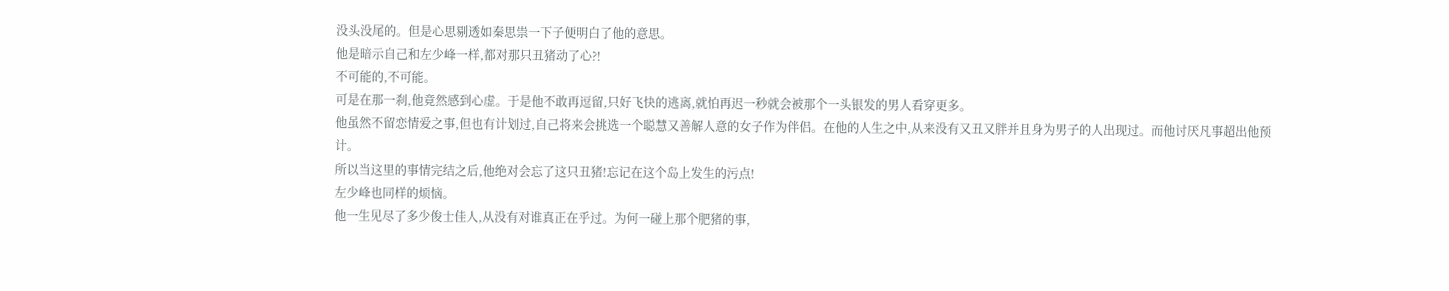没头没尾的。但是心思剔透如秦思祟一下子便明白了他的意思。
他是暗示自己和左少峰一样,都对那只丑猪动了心?!
不可能的,不可能。
可是在那一刹,他竟然感到心虚。于是他不敢再逗留,只好飞快的逃离,就怕再迟一秒就会被那个一头银发的男人看穿更多。
他虽然不留恋情爱之事,但也有计划过,自己将来会挑选一个聪慧又善解人意的女子作为伴侣。在他的人生之中,从来没有又丑又胖并且身为男子的人出现过。而他讨厌凡事超出他预计。
所以当这里的事情完结之后,他绝对会忘了这只丑猪!忘记在这个岛上发生的污点!
左少峰也同样的烦恼。
他一生见尽了多少俊士佳人,从没有对谁真正在乎过。为何一碰上那个肥猪的事,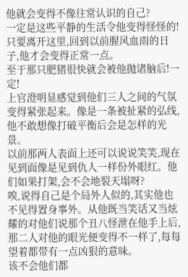他就会变得不像往常认识的自己?
一定是这些平静的生活令他变得怪怪的!只要离开这里,回到以前腥风血雨的日子,他才会变得正常一点。
至于那只肥猪很快就会被他抛诸脑后!一定!
上官澄明显感觉到他们三人之间的气氛变得紧张起来。像是一条被扯紧的弘线,他不敢想像打破平衡后会是怎样的光景。
以前那两人表面上还可以说说笑笑,现在见到面像是见到仇人一样份外眼红。他们如果打架,会不会地裂天塌呀?
唉,说得自己是个局外人似的,其实他也不见得置身事外。从他既当笑话又当炫耀的对他们说那个丑八怪泄在他手上后,那二人对他的眼光便变得不一样了,每每望着都带有一点凶狠的意味。
该不会他们都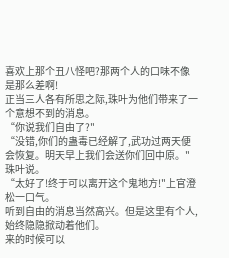喜欢上那个丑八怪吧?那两个人的口味不像是那么差啊!
正当三人各有所思之际,珠叶为他们带来了一个意想不到的消息。
“你说我们自由了?"
“没错,你们的蛊毒已经解了,武功过两天便会恢复。明天早上我们会送你们回中原。"珠叶说。
“太好了!终于可以离开这个鬼地方!"上官澄松一口气。
听到自由的消息当然高兴。但是这里有个人,始终隐隐掀动着他们。
来的时候可以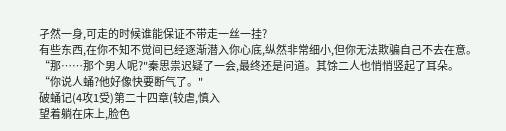孑然一身,可走的时候谁能保证不带走一丝一挂?
有些东西,在你不知不觉间已经逐渐潜入你心底,纵然非常细小,但你无法欺骗自己不去在意。
“那……那个男人呢?"秦思祟迟疑了一会,最终还是问道。其馀二人也悄悄竖起了耳朵。
“你说人蛹?他好像快要断气了。"
破蛹记(4攻1受)第二十四章(较虐,慎入
望着躺在床上,脸色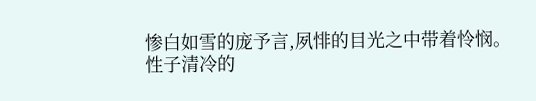惨白如雪的庞予言,夙悱的目光之中带着怜悯。
性子清冷的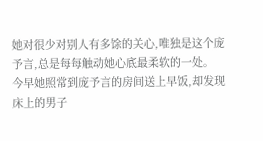她对很少对别人有多馀的关心,唯独是这个庞予言,总是每每触动她心底最柔软的一处。
今早她照常到庞予言的房间送上早饭,却发现床上的男子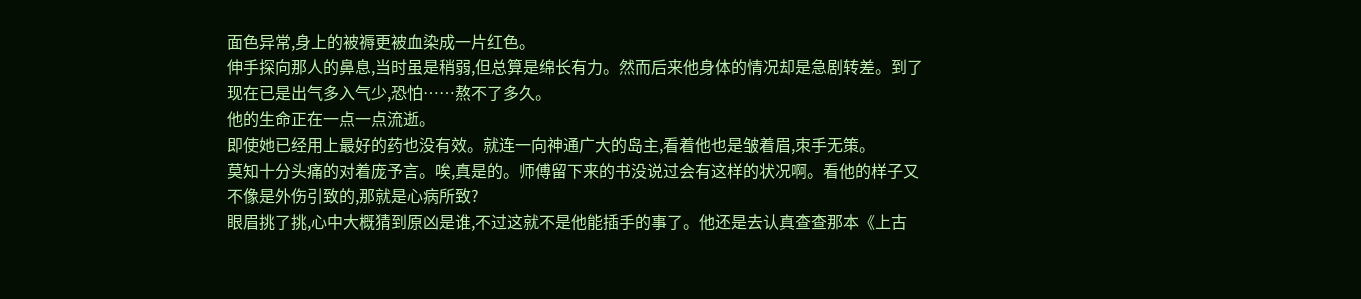面色异常,身上的被褥更被血染成一片红色。
伸手探向那人的鼻息,当时虽是稍弱,但总算是绵长有力。然而后来他身体的情况却是急剧转差。到了现在已是出气多入气少,恐怕……熬不了多久。
他的生命正在一点一点流逝。
即使她已经用上最好的药也没有效。就连一向神通广大的岛主,看着他也是皱着眉,朿手无策。
莫知十分头痛的对着庞予言。唉,真是的。师傅留下来的书没说过会有这样的状况啊。看他的样子又不像是外伤引致的,那就是心病所致?
眼眉挑了挑,心中大概猜到原凶是谁,不过这就不是他能插手的事了。他还是去认真查查那本《上古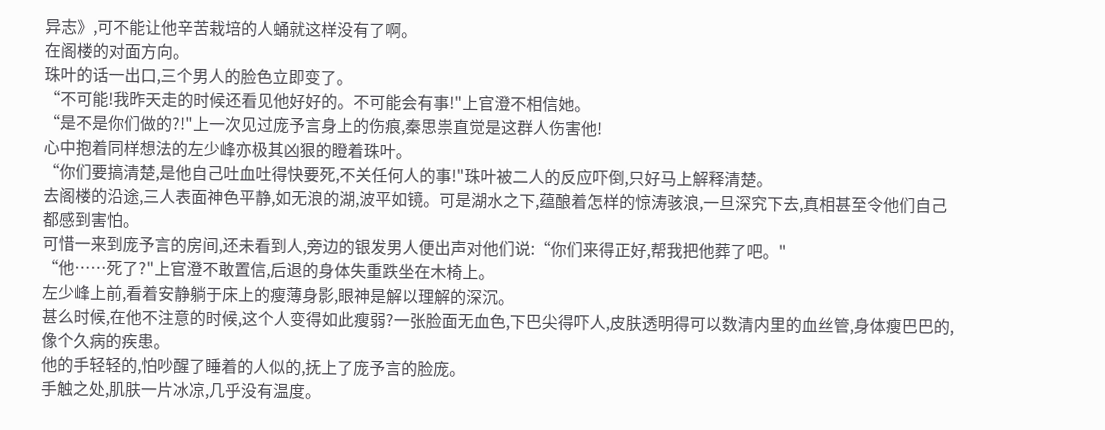异志》,可不能让他辛苦栽培的人蛹就这样没有了啊。
在阁楼的对面方向。
珠叶的话一出口,三个男人的脸色立即变了。
“不可能!我昨天走的时候还看见他好好的。不可能会有事!"上官澄不相信她。
“是不是你们做的?!"上一次见过庞予言身上的伤痕,秦思祟直觉是这群人伤害他!
心中抱着同样想法的左少峰亦极其凶狠的瞪着珠叶。
“你们要搞清楚,是他自己吐血吐得快要死,不关任何人的事!"珠叶被二人的反应吓倒,只好马上解释清楚。
去阁楼的沿途,三人表面神色平静,如无浪的湖,波平如镜。可是湖水之下,蕴酿着怎样的惊涛骇浪,一旦深究下去,真相甚至令他们自己都感到害怕。
可惜一来到庞予言的房间,还未看到人,旁边的银发男人便出声对他们说:“你们来得正好,帮我把他葬了吧。"
“他……死了?"上官澄不敢置信,后退的身体失重跌坐在木椅上。
左少峰上前,看着安静躺于床上的瘦薄身影,眼神是解以理解的深沉。
甚么时候,在他不注意的时候,这个人变得如此瘦弱?一张脸面无血色,下巴尖得吓人,皮肤透明得可以数清内里的血丝管,身体瘦巴巴的,像个久病的疾患。
他的手轻轻的,怕吵醒了睡着的人似的,抚上了庞予言的脸庞。
手触之处,肌肤一片冰凉,几乎没有温度。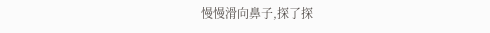慢慢滑向鼻子,探了探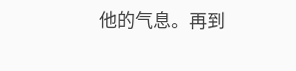他的气息。再到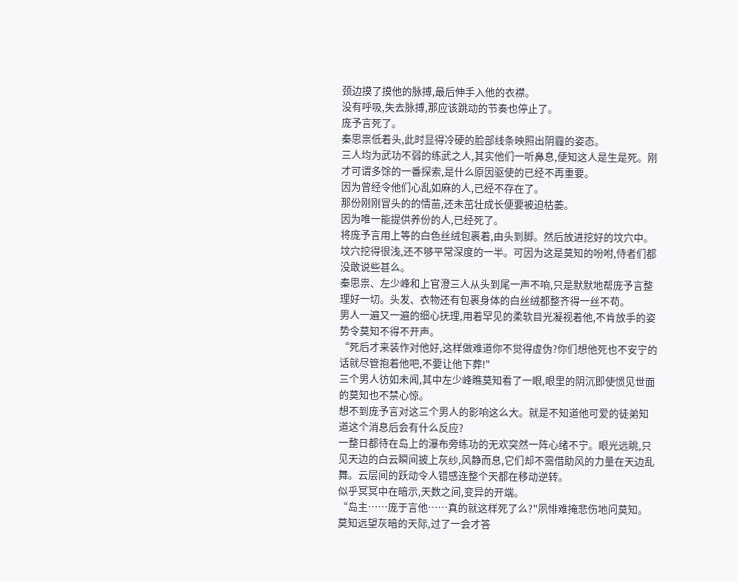颈边摸了摸他的脉搏,最后伸手入他的衣襟。
没有呼吸,失去脉搏,那应该跳动的节奏也停止了。
庞予言死了。
秦思祟低着头,此时显得冷硬的脸部线条映照出阴霾的姿态。
三人均为武功不弱的练武之人,其实他们一听鼻息,便知这人是生是死。刚才可谓多馀的一番探索,是什么原因驱使的已经不再重要。
因为曾经令他们心乱如麻的人,已经不存在了。
那份刚刚冒头的的情苗,还未茁壮成长便要被迫枯萎。
因为唯一能提供养份的人,已经死了。
将庞予言用上等的白色丝绒包裹着,由头到脚。然后放进挖好的坟穴中。
坟穴挖得很浅,还不够平常深度的一半。可因为这是莫知的吩咐,侍者们都没敢说些甚么。
秦思祟、左少峰和上官澄三人从头到尾一声不响,只是默默地帮庞予言整理好一切。头发、衣物还有包裹身体的白丝绒都整齐得一丝不苟。
男人一遍又一遍的细心抚理,用着罕见的柔软目光凝视着他,不肯放手的姿势令莫知不得不开声。
“死后才来装作对他好,这样做难道你不觉得虚伪?你们想他死也不安宁的话就尽管抱着他吧,不要让他下葬!"
三个男人彷如未闻,其中左少峰瞧莫知看了一眼,眼里的阴沉即使惯见世面的莫知也不禁心惊。
想不到庞予言对这三个男人的影响这么大。就是不知道他可爱的徒弟知道这个消息后会有什么反应?
一整日都待在岛上的瀑布旁练功的无欢突然一阵心绪不宁。眼光远眺,只见天边的白云瞬间披上灰纱,风静而息,它们却不需借助风的力量在天边乱舞。云层间的跃动令人错感连整个天都在移动逆转。
似乎冥冥中在暗示,天数之间,变异的开端。
“岛主……庞于言他……真的就这样死了么?"夙悱难掩悲伤地问莫知。
莫知远望灰暗的天际,过了一会才答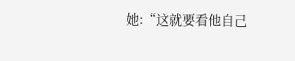她:“这就要看他自己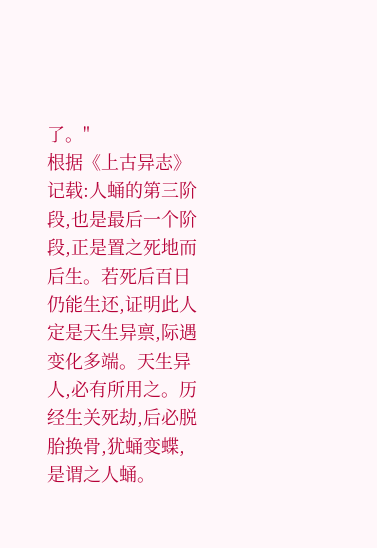了。"
根据《上古异志》记载:人蛹的第三阶段,也是最后一个阶段,正是置之死地而后生。若死后百日仍能生还,证明此人定是天生异禀,际遇变化多端。天生异人,必有所用之。历经生关死劫,后必脱胎换骨,犹蛹变蝶,是谓之人蛹。